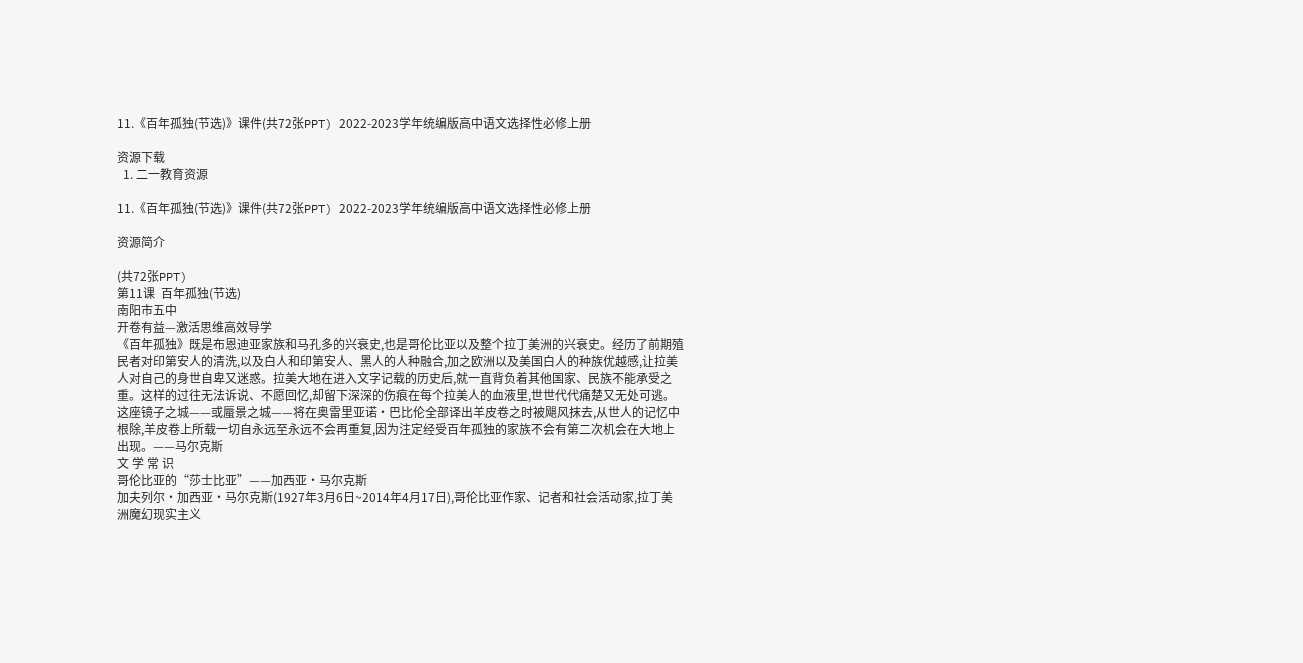11.《百年孤独(节选)》课件(共72张PPT) 2022-2023学年统编版高中语文选择性必修上册

资源下载
  1. 二一教育资源

11.《百年孤独(节选)》课件(共72张PPT) 2022-2023学年统编版高中语文选择性必修上册

资源简介

(共72张PPT)
第11课  百年孤独(节选)
南阳市五中
开卷有益—激活思维高效导学
《百年孤独》既是布恩迪亚家族和马孔多的兴衰史,也是哥伦比亚以及整个拉丁美洲的兴衰史。经历了前期殖民者对印第安人的清洗,以及白人和印第安人、黑人的人种融合,加之欧洲以及美国白人的种族优越感,让拉美人对自己的身世自卑又迷惑。拉美大地在进入文字记载的历史后,就一直背负着其他国家、民族不能承受之重。这样的过往无法诉说、不愿回忆,却留下深深的伤痕在每个拉美人的血液里,世世代代痛楚又无处可逃。
这座镜子之城——或蜃景之城——将在奥雷里亚诺·巴比伦全部译出羊皮卷之时被飓风抹去,从世人的记忆中根除,羊皮卷上所载一切自永远至永远不会再重复,因为注定经受百年孤独的家族不会有第二次机会在大地上出现。——马尔克斯
文 学 常 识
哥伦比亚的“莎士比亚”——加西亚·马尔克斯
加夫列尔·加西亚·马尔克斯(1927年3月6日~2014年4月17日),哥伦比亚作家、记者和社会活动家,拉丁美洲魔幻现实主义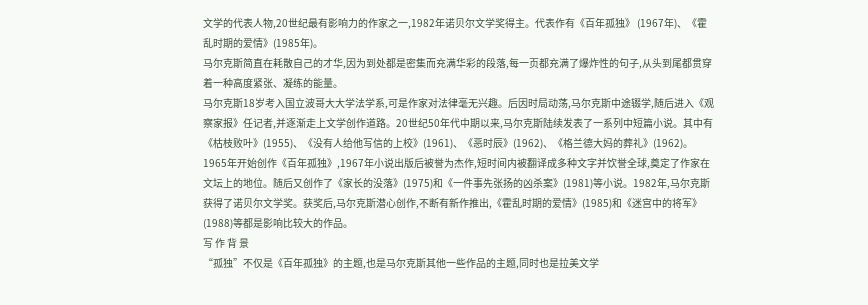文学的代表人物,20世纪最有影响力的作家之一,1982年诺贝尔文学奖得主。代表作有《百年孤独》 (1967年)、《霍乱时期的爱情》(1985年)。
马尔克斯简直在耗散自己的才华,因为到处都是密集而充满华彩的段落,每一页都充满了爆炸性的句子,从头到尾都贯穿着一种高度紧张、凝练的能量。
马尔克斯18岁考入国立波哥大大学法学系,可是作家对法律毫无兴趣。后因时局动荡,马尔克斯中途辍学,随后进入《观察家报》任记者,并逐渐走上文学创作道路。20世纪50年代中期以来,马尔克斯陆续发表了一系列中短篇小说。其中有《枯枝败叶》(1955)、《没有人给他写信的上校》(1961)、《恶时辰》(1962)、《格兰德大妈的葬礼》(1962)。1965年开始创作《百年孤独》,1967年小说出版后被誉为杰作,短时间内被翻译成多种文字并饮誉全球,奠定了作家在文坛上的地位。随后又创作了《家长的没落》(1975)和《一件事先张扬的凶杀案》(1981)等小说。1982年,马尔克斯获得了诺贝尔文学奖。获奖后,马尔克斯潜心创作,不断有新作推出,《霍乱时期的爱情》(1985)和《迷宫中的将军》(1988)等都是影响比较大的作品。
写 作 背 景
“孤独”不仅是《百年孤独》的主题,也是马尔克斯其他一些作品的主题,同时也是拉美文学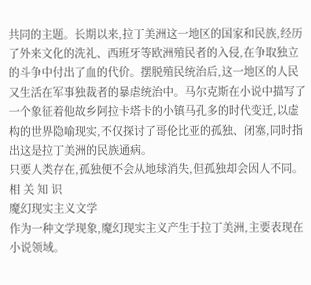共同的主题。长期以来,拉丁美洲这一地区的国家和民族,经历了外来文化的洗礼、西班牙等欧洲殖民者的入侵,在争取独立的斗争中付出了血的代价。摆脱殖民统治后,这一地区的人民又生活在军事独裁者的暴虐统治中。马尔克斯在小说中描写了一个象征着他故乡阿拉卡塔卡的小镇马孔多的时代变迁,以虚构的世界隐喻现实,不仅探讨了哥伦比亚的孤独、闭塞,同时指出这是拉丁美洲的民族通病。
只要人类存在,孤独便不会从地球消失,但孤独却会因人不同。
相 关 知 识
魔幻现实主义文学
作为一种文学现象,魔幻现实主义产生于拉丁美洲,主要表现在小说领域。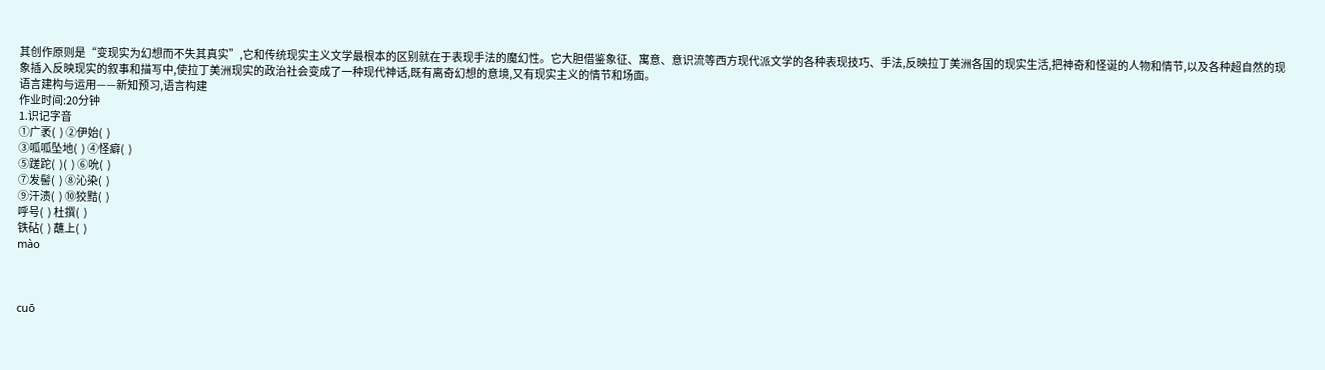其创作原则是“变现实为幻想而不失其真实”,它和传统现实主义文学最根本的区别就在于表现手法的魔幻性。它大胆借鉴象征、寓意、意识流等西方现代派文学的各种表现技巧、手法,反映拉丁美洲各国的现实生活,把神奇和怪诞的人物和情节,以及各种超自然的现象插入反映现实的叙事和描写中,使拉丁美洲现实的政治社会变成了一种现代神话,既有离奇幻想的意境,又有现实主义的情节和场面。
语言建构与运用——新知预习,语言构建
作业时间:20分钟
1.识记字音
①广袤(  ) ②伊始(  )
③呱呱坠地(  ) ④怪癖(  )
⑤蹉跎(  )(  ) ⑥吮(  )
⑦发髻(  ) ⑧沁染(  )
⑨汗渍(  ) ⑩狡黠(  )
呼号(  ) 杜撰(  )
铁砧(  ) 蘸上(  )
mào



cuō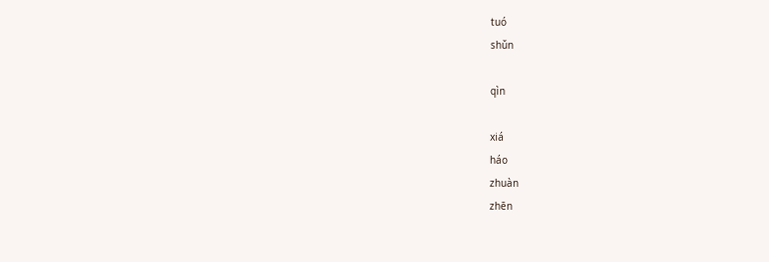tuó
shǔn

qìn

xiá
háo
zhuàn
zhēn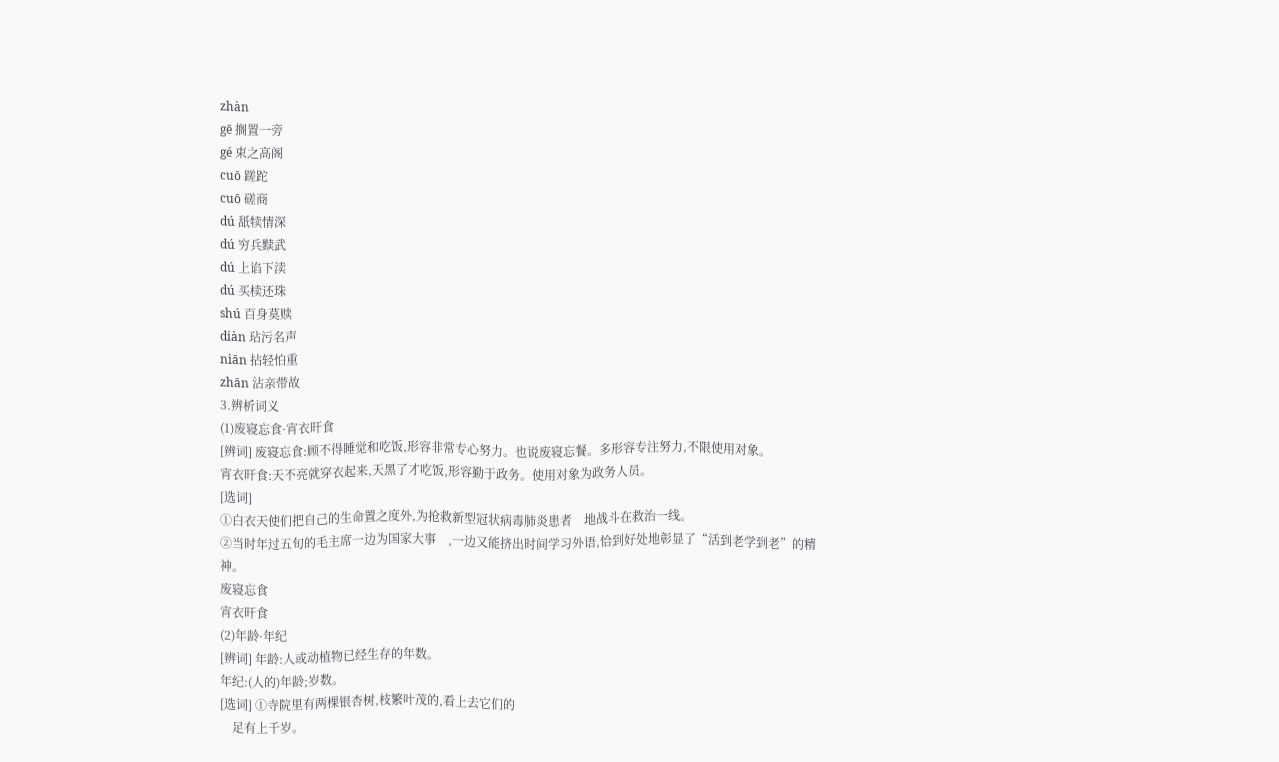zhàn
gē 搁置一旁
gé 束之高阁
cuō 蹉跎
cuō 磋商
dú 舐犊情深
dú 穷兵黩武
dú 上谄下渎
dú 买椟还珠
shú 百身莫赎
diàn 玷污名声
niān 拈轻怕重
zhān 沾亲带故
3.辨析词义
(1)废寝忘食·宵衣旰食
[辨词] 废寝忘食:顾不得睡觉和吃饭,形容非常专心努力。也说废寝忘餐。多形容专注努力,不限使用对象。
宵衣旰食:天不亮就穿衣起来,天黑了才吃饭,形容勤于政务。使用对象为政务人员。
[选词]
①白衣天使们把自己的生命置之度外,为抢救新型冠状病毒肺炎患者    地战斗在救治一线。
②当时年过五旬的毛主席一边为国家大事    ,一边又能挤出时间学习外语,恰到好处地彰显了“活到老学到老”的精神。
废寝忘食
宵衣旰食
(2)年龄·年纪
[辨词] 年龄:人或动植物已经生存的年数。
年纪:(人的)年龄;岁数。
[选词] ①寺院里有两棵银杏树,枝繁叶茂的,看上去它们的
    足有上千岁。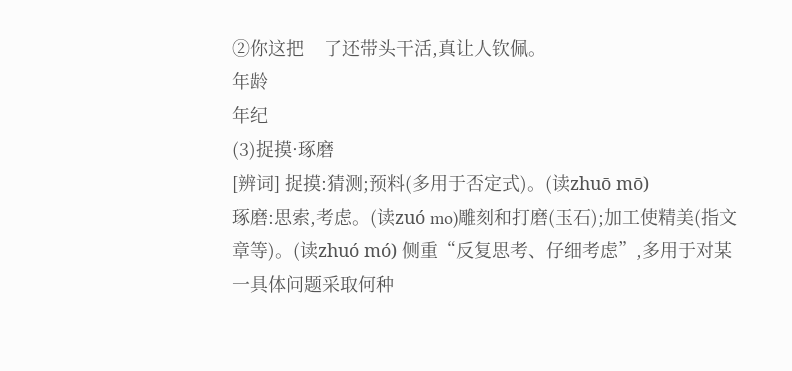②你这把    了还带头干活,真让人钦佩。
年龄
年纪
(3)捉摸·琢磨
[辨词] 捉摸:猜测;预料(多用于否定式)。(读zhuō mō)
琢磨:思索,考虑。(读zuó mo)雕刻和打磨(玉石);加工使精美(指文章等)。(读zhuó mó) 侧重“反复思考、仔细考虑”,多用于对某一具体问题采取何种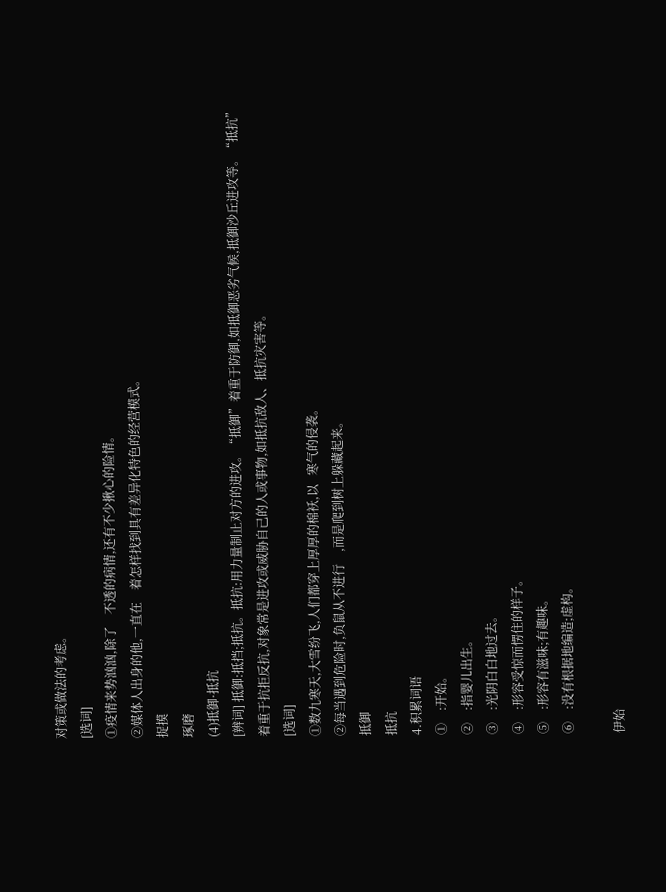对策或做法的考虑。
[选词]
①疫情来势汹汹,除了    不透的病情,还有不少揪心的险情。
②媒体人出身的他,一直在    着怎样找到具有差异化特色的经营模式。
捉摸
琢磨
(4)抵御·抵抗
[辨词] 抵御:抵挡;抵抗。抵抗:用力量制止对方的进攻。“抵御”着重于防御,如抵御恶劣气候,抵御沙丘进攻等。“抵抗”着重于抗拒反抗,对象常是进攻或威胁自己的人或事物,如抵抗敌人、抵抗灾害等。
[选词]
①数九寒天,大雪纷飞,人们都穿上厚厚的棉袄,以   寒气的侵袭。
②每当遇到危险时,负鼠从不进行    ,而是爬到树上躲藏起来。
抵御
抵抗
4.积累词语
①    :开始。
②    :指婴儿出生。
③    :光阴白白地过去。
④    :形容受惊而愣住的样子。
⑤    :形容有滋味;有趣味。
⑥    :没有根据地编造;虚构。

伊始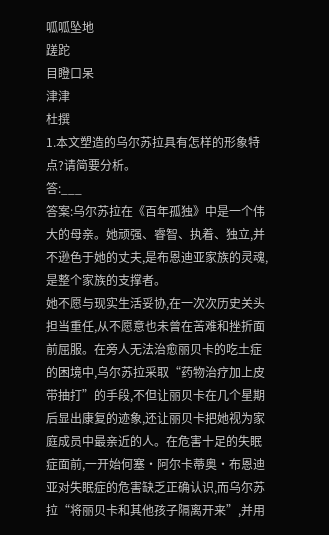呱呱坠地
蹉跎
目瞪口呆
津津
杜撰
1.本文塑造的乌尔苏拉具有怎样的形象特点?请简要分析。
答:___
答案:乌尔苏拉在《百年孤独》中是一个伟大的母亲。她顽强、睿智、执着、独立,并不逊色于她的丈夫,是布恩迪亚家族的灵魂,是整个家族的支撑者。
她不愿与现实生活妥协,在一次次历史关头担当重任,从不愿意也未曾在苦难和挫折面前屈服。在旁人无法治愈丽贝卡的吃土症的困境中,乌尔苏拉采取“药物治疗加上皮带抽打”的手段,不但让丽贝卡在几个星期后显出康复的迹象,还让丽贝卡把她视为家庭成员中最亲近的人。在危害十足的失眠症面前,一开始何塞·阿尔卡蒂奥·布恩迪亚对失眠症的危害缺乏正确认识,而乌尔苏拉“将丽贝卡和其他孩子隔离开来”,并用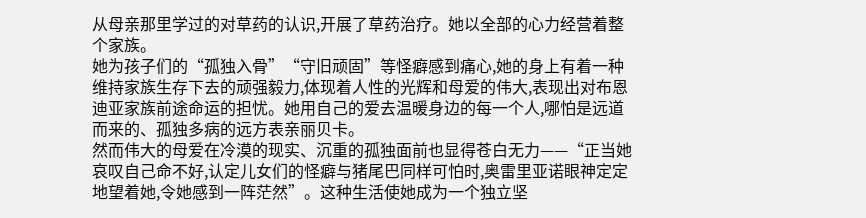从母亲那里学过的对草药的认识,开展了草药治疗。她以全部的心力经营着整个家族。
她为孩子们的“孤独入骨”“守旧顽固”等怪癖感到痛心,她的身上有着一种维持家族生存下去的顽强毅力,体现着人性的光辉和母爱的伟大,表现出对布恩迪亚家族前途命运的担忧。她用自己的爱去温暖身边的每一个人,哪怕是远道而来的、孤独多病的远方表亲丽贝卡。
然而伟大的母爱在冷漠的现实、沉重的孤独面前也显得苍白无力——“正当她哀叹自己命不好,认定儿女们的怪癖与猪尾巴同样可怕时,奥雷里亚诺眼神定定地望着她,令她感到一阵茫然”。这种生活使她成为一个独立坚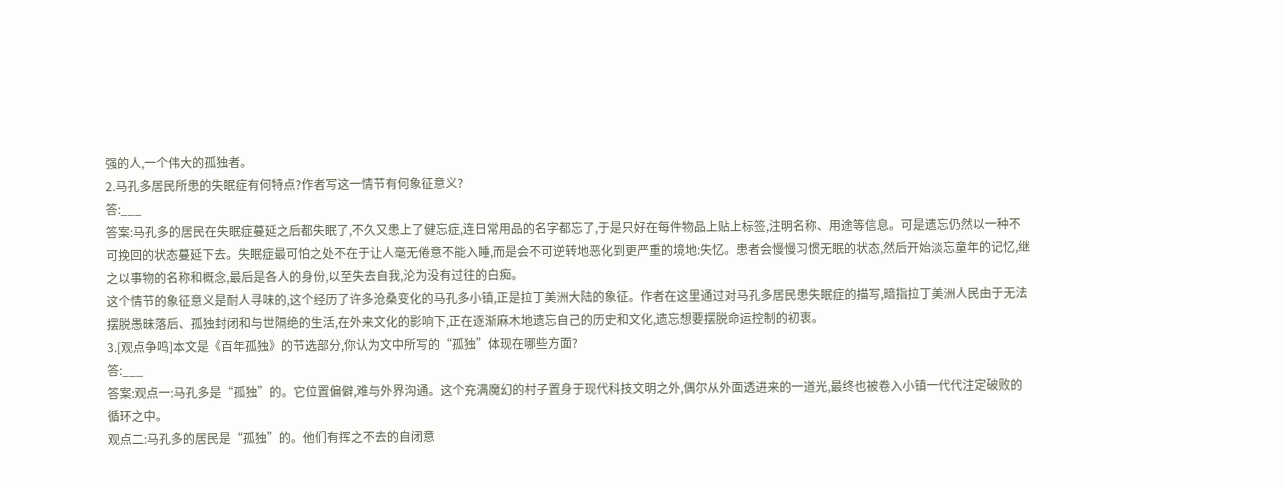强的人,一个伟大的孤独者。
2.马孔多居民所患的失眠症有何特点?作者写这一情节有何象征意义?
答:___
答案:马孔多的居民在失眠症蔓延之后都失眠了,不久又患上了健忘症,连日常用品的名字都忘了,于是只好在每件物品上贴上标签,注明名称、用途等信息。可是遗忘仍然以一种不可挽回的状态蔓延下去。失眠症最可怕之处不在于让人毫无倦意不能入睡,而是会不可逆转地恶化到更严重的境地:失忆。患者会慢慢习惯无眠的状态,然后开始淡忘童年的记忆,继之以事物的名称和概念,最后是各人的身份,以至失去自我,沦为没有过往的白痴。
这个情节的象征意义是耐人寻味的,这个经历了许多沧桑变化的马孔多小镇,正是拉丁美洲大陆的象征。作者在这里通过对马孔多居民患失眠症的描写,暗指拉丁美洲人民由于无法摆脱愚昧落后、孤独封闭和与世隔绝的生活,在外来文化的影响下,正在逐渐麻木地遗忘自己的历史和文化,遗忘想要摆脱命运控制的初衷。
3.[观点争鸣]本文是《百年孤独》的节选部分,你认为文中所写的“孤独”体现在哪些方面?
答:___
答案:观点一:马孔多是“孤独”的。它位置偏僻,难与外界沟通。这个充满魔幻的村子置身于现代科技文明之外,偶尔从外面透进来的一道光,最终也被卷入小镇一代代注定破败的循环之中。
观点二:马孔多的居民是“孤独”的。他们有挥之不去的自闭意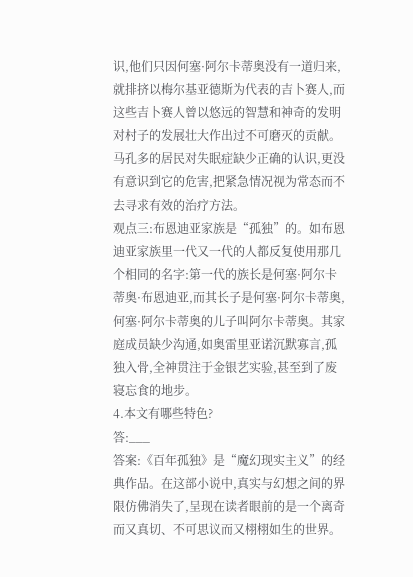识,他们只因何塞·阿尔卡蒂奥没有一道归来,就排挤以梅尔基亚德斯为代表的吉卜赛人,而这些吉卜赛人曾以悠远的智慧和神奇的发明对村子的发展壮大作出过不可磨灭的贡献。马孔多的居民对失眠症缺少正确的认识,更没有意识到它的危害,把紧急情况视为常态而不去寻求有效的治疗方法。
观点三:布恩迪亚家族是“孤独”的。如布恩迪亚家族里一代又一代的人都反复使用那几个相同的名字:第一代的族长是何塞·阿尔卡蒂奥·布恩迪亚,而其长子是何塞·阿尔卡蒂奥,何塞·阿尔卡蒂奥的儿子叫阿尔卡蒂奥。其家庭成员缺少沟通,如奥雷里亚诺沉默寡言,孤独入骨,全神贯注于金银艺实验,甚至到了废寝忘食的地步。
4.本文有哪些特色?
答:___
答案:《百年孤独》是“魔幻现实主义”的经典作品。在这部小说中,真实与幻想之间的界限仿佛消失了,呈现在读者眼前的是一个离奇而又真切、不可思议而又栩栩如生的世界。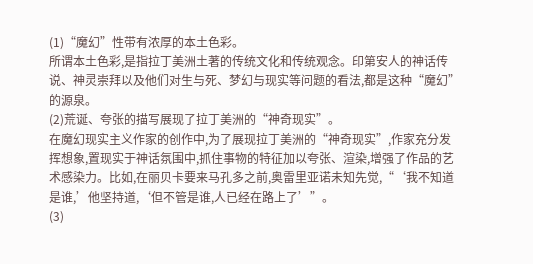(1)“魔幻”性带有浓厚的本土色彩。
所谓本土色彩,是指拉丁美洲土著的传统文化和传统观念。印第安人的神话传说、神灵崇拜以及他们对生与死、梦幻与现实等问题的看法,都是这种“魔幻”的源泉。
(2)荒诞、夸张的描写展现了拉丁美洲的“神奇现实”。
在魔幻现实主义作家的创作中,为了展现拉丁美洲的“神奇现实”,作家充分发挥想象,置现实于神话氛围中,抓住事物的特征加以夸张、渲染,增强了作品的艺术感染力。比如,在丽贝卡要来马孔多之前,奥雷里亚诺未知先觉,“‘我不知道是谁,’他坚持道,‘但不管是谁,人已经在路上了’”。
(3)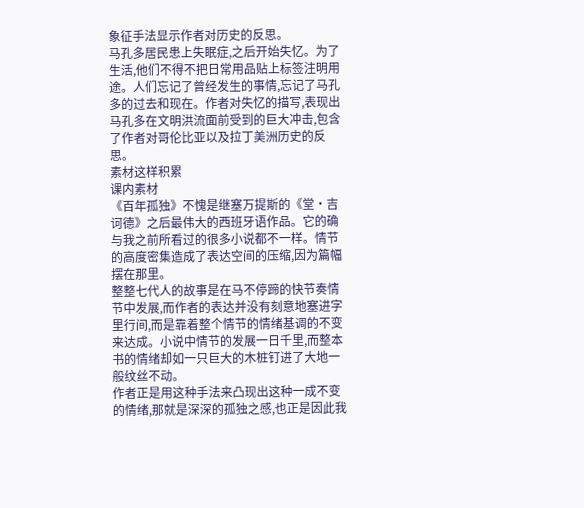象征手法显示作者对历史的反思。
马孔多居民患上失眠症,之后开始失忆。为了生活,他们不得不把日常用品贴上标签注明用途。人们忘记了曾经发生的事情,忘记了马孔多的过去和现在。作者对失忆的描写,表现出马孔多在文明洪流面前受到的巨大冲击,包含了作者对哥伦比亚以及拉丁美洲历史的反思。
素材这样积累
课内素材
《百年孤独》不愧是继塞万提斯的《堂·吉诃德》之后最伟大的西班牙语作品。它的确与我之前所看过的很多小说都不一样。情节的高度密集造成了表达空间的压缩,因为篇幅摆在那里。
整整七代人的故事是在马不停蹄的快节奏情节中发展,而作者的表达并没有刻意地塞进字里行间,而是靠着整个情节的情绪基调的不变来达成。小说中情节的发展一日千里,而整本书的情绪却如一只巨大的木桩钉进了大地一般纹丝不动。
作者正是用这种手法来凸现出这种一成不变的情绪,那就是深深的孤独之感,也正是因此我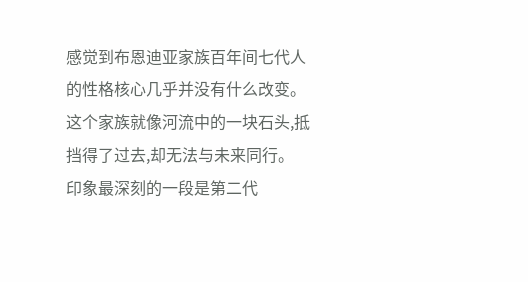感觉到布恩迪亚家族百年间七代人的性格核心几乎并没有什么改变。这个家族就像河流中的一块石头,抵挡得了过去,却无法与未来同行。
印象最深刻的一段是第二代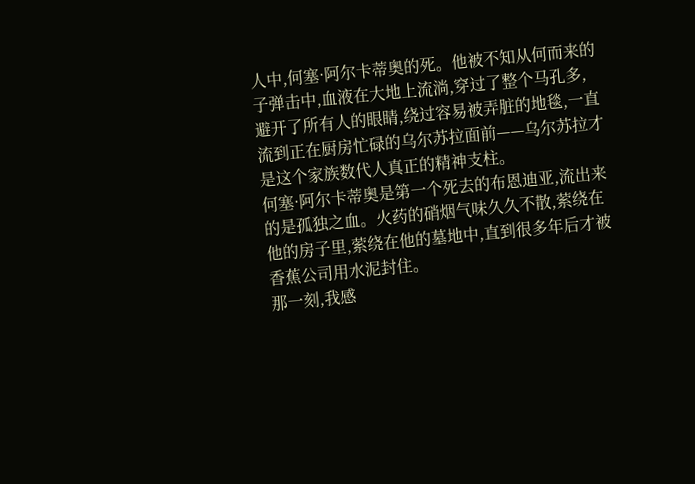人中,何塞·阿尔卡蒂奥的死。他被不知从何而来的子弹击中,血液在大地上流淌,穿过了整个马孔多,避开了所有人的眼睛,绕过容易被弄脏的地毯,一直流到正在厨房忙碌的乌尔苏拉面前——乌尔苏拉才是这个家族数代人真正的精神支柱。
何塞·阿尔卡蒂奥是第一个死去的布恩迪亚,流出来的是孤独之血。火药的硝烟气味久久不散,萦绕在他的房子里,萦绕在他的墓地中,直到很多年后才被香蕉公司用水泥封住。
那一刻,我感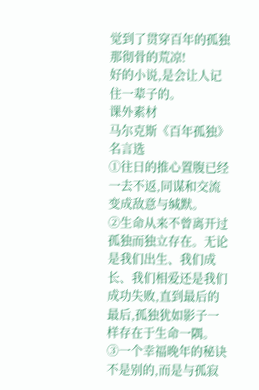觉到了贯穿百年的孤独那彻骨的荒凉!
好的小说,是会让人记住一辈子的。
课外素材
马尔克斯《百年孤独》名言选
①往日的推心置腹已经一去不返,同谋和交流变成敌意与缄默。
②生命从来不曾离开过孤独而独立存在。无论是我们出生、我们成长、我们相爱还是我们成功失败,直到最后的最后,孤独犹如影子一样存在于生命一隅。
③一个幸福晚年的秘诀不是别的,而是与孤寂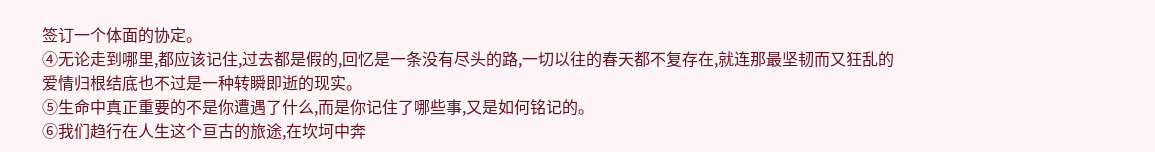签订一个体面的协定。
④无论走到哪里,都应该记住,过去都是假的,回忆是一条没有尽头的路,一切以往的春天都不复存在,就连那最坚韧而又狂乱的爱情归根结底也不过是一种转瞬即逝的现实。
⑤生命中真正重要的不是你遭遇了什么,而是你记住了哪些事,又是如何铭记的。
⑥我们趋行在人生这个亘古的旅途,在坎坷中奔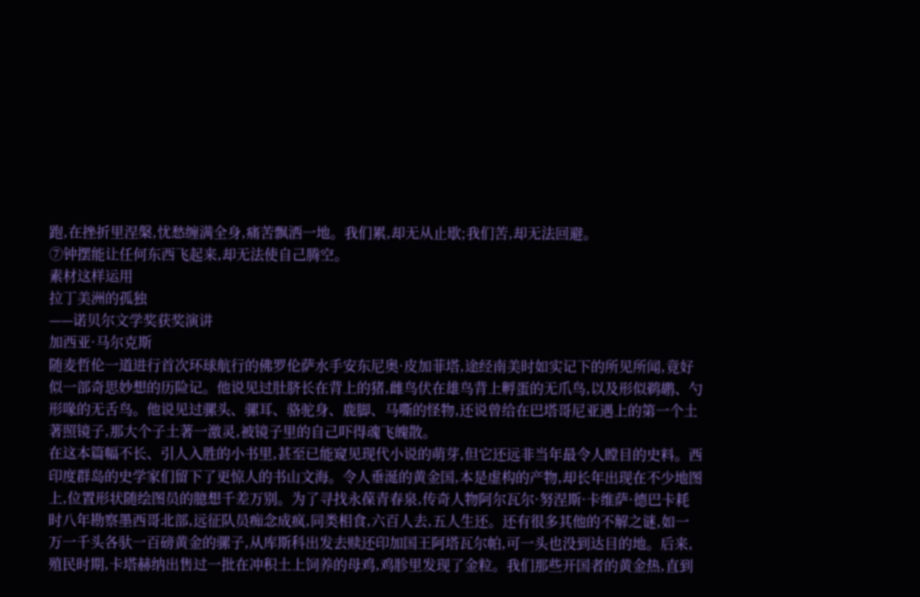跑,在挫折里涅槃,忧愁缠满全身,痛苦飘洒一地。我们累,却无从止歇;我们苦,却无法回避。
⑦钟摆能让任何东西飞起来,却无法使自己腾空。
素材这样运用
拉丁美洲的孤独
——诺贝尔文学奖获奖演讲
加西亚·马尔克斯
随麦哲伦一道进行首次环球航行的佛罗伦萨水手安东尼奥·皮加菲塔,途经南美时如实记下的所见所闻,竟好似一部奇思妙想的历险记。他说见过肚脐长在背上的猪,雌鸟伏在雄鸟背上孵蛋的无爪鸟,以及形似鹈鹕、勺形喙的无舌鸟。他说见过骡头、骡耳、骆驼身、鹿脚、马嘶的怪物,还说曾给在巴塔哥尼亚遇上的第一个土著照镜子,那大个子土著一激灵,被镜子里的自己吓得魂飞魄散。
在这本篇幅不长、引人入胜的小书里,甚至已能窥见现代小说的萌芽,但它还远非当年最令人瞠目的史料。西印度群岛的史学家们留下了更惊人的书山文海。令人垂涎的黄金国,本是虚构的产物,却长年出现在不少地图上,位置形状随绘图员的臆想千差万别。为了寻找永葆青春泉,传奇人物阿尔瓦尔·努涅斯·卡维萨·德巴卡耗时八年勘察墨西哥北部,远征队员痴念成疯,同类相食,六百人去,五人生还。还有很多其他的不解之谜,如一万一千头各驮一百磅黄金的骡子,从库斯科出发去赎还印加国王阿塔瓦尔帕,可一头也没到达目的地。后来,殖民时期,卡塔赫纳出售过一批在冲积土上饲养的母鸡,鸡胗里发现了金粒。我们那些开国者的黄金热,直到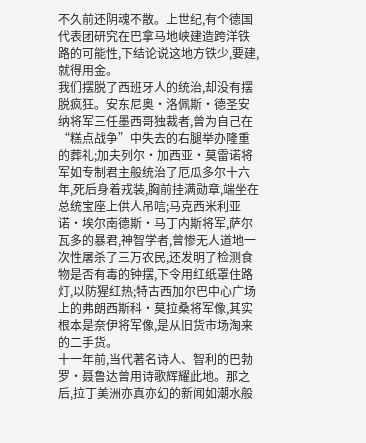不久前还阴魂不散。上世纪,有个德国代表团研究在巴拿马地峡建造跨洋铁路的可能性,下结论说这地方铁少,要建,就得用金。
我们摆脱了西班牙人的统治,却没有摆脱疯狂。安东尼奥·洛佩斯·德圣安纳将军三任墨西哥独裁者,曾为自己在“糕点战争”中失去的右腿举办隆重的葬礼;加夫列尔·加西亚·莫雷诺将军如专制君主般统治了厄瓜多尔十六年,死后身着戎装,胸前挂满勋章,端坐在总统宝座上供人吊唁;马克西米利亚诺·埃尔南德斯·马丁内斯将军,萨尔瓦多的暴君,神智学者,曾惨无人道地一次性屠杀了三万农民,还发明了检测食物是否有毒的钟摆,下令用红纸罩住路灯,以防猩红热;特古西加尔巴中心广场上的弗朗西斯科·莫拉桑将军像,其实根本是奈伊将军像,是从旧货市场淘来的二手货。
十一年前,当代著名诗人、智利的巴勃罗·聂鲁达曾用诗歌辉耀此地。那之后,拉丁美洲亦真亦幻的新闻如潮水般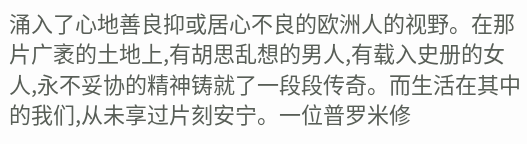涌入了心地善良抑或居心不良的欧洲人的视野。在那片广袤的土地上,有胡思乱想的男人,有载入史册的女人,永不妥协的精神铸就了一段段传奇。而生活在其中的我们,从未享过片刻安宁。一位普罗米修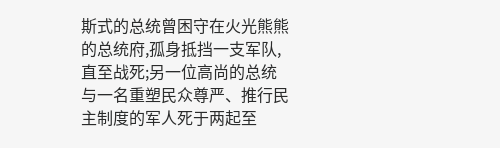斯式的总统曾困守在火光熊熊的总统府,孤身抵挡一支军队,直至战死;另一位高尚的总统与一名重塑民众尊严、推行民主制度的军人死于两起至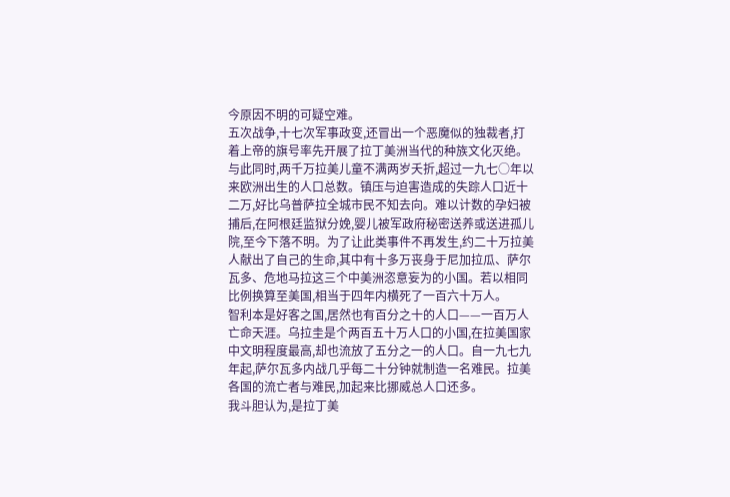今原因不明的可疑空难。
五次战争,十七次军事政变,还冒出一个恶魔似的独裁者,打着上帝的旗号率先开展了拉丁美洲当代的种族文化灭绝。与此同时,两千万拉美儿童不满两岁夭折,超过一九七○年以来欧洲出生的人口总数。镇压与迫害造成的失踪人口近十二万,好比乌普萨拉全城市民不知去向。难以计数的孕妇被捕后,在阿根廷监狱分娩,婴儿被军政府秘密送养或送进孤儿院,至今下落不明。为了让此类事件不再发生,约二十万拉美人献出了自己的生命,其中有十多万丧身于尼加拉瓜、萨尔瓦多、危地马拉这三个中美洲恣意妄为的小国。若以相同比例换算至美国,相当于四年内横死了一百六十万人。
智利本是好客之国,居然也有百分之十的人口——一百万人亡命天涯。乌拉圭是个两百五十万人口的小国,在拉美国家中文明程度最高,却也流放了五分之一的人口。自一九七九年起,萨尔瓦多内战几乎每二十分钟就制造一名难民。拉美各国的流亡者与难民,加起来比挪威总人口还多。
我斗胆认为,是拉丁美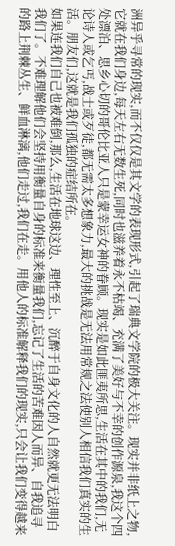洲异乎寻常的现实,而不仅仅是其文学的表现形式,引起了瑞典文学院的极大关注。现实并非纸上之物,它就在我们身边,每天左右无数生死,同时也滋养着永不枯竭、充满了美好与不幸的创作源泉,我这个四处漂泊、思乡心切的哥伦比亚人只是蒙幸运女神的眷顾。现实是如此匪夷所思,生活在其中的我们,无论诗人或乞丐,战士或歹徒,都无需太多想象力,最大的挑战是无法用常规之法使别人相信我们真实的生活。朋友们,这就是我们孤独的症结所在。
如果连我们自己也被难倒,那么,生活在地球这边、理性至上、沉醉于自身文化的人自然就更无法明白我们了。不难理解他们会坚持用衡量自身的标准来衡量我们,忘记了生活的苦难因人而异、自我追寻的路上荆棘丛生、鲜血淋漓,他们走过,我们在走。用他人的标准解释我们的现实,只会让我们变得越来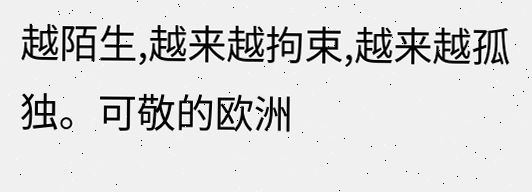越陌生,越来越拘束,越来越孤独。可敬的欧洲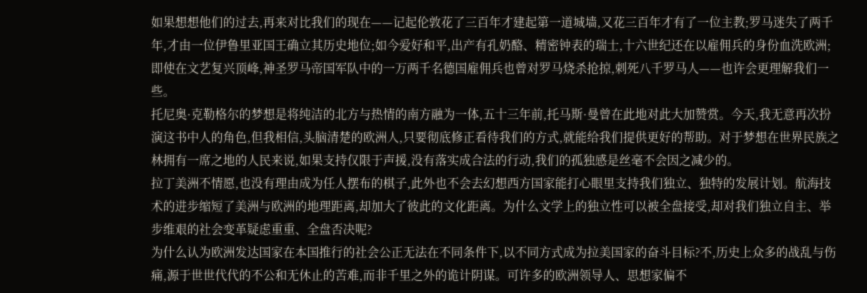如果想想他们的过去,再来对比我们的现在——记起伦敦花了三百年才建起第一道城墙,又花三百年才有了一位主教;罗马迷失了两千年,才由一位伊鲁里亚国王确立其历史地位;如今爱好和平,出产有孔奶酪、精密钟表的瑞士,十六世纪还在以雇佣兵的身份血洗欧洲;即使在文艺复兴顶峰,神圣罗马帝国军队中的一万两千名德国雇佣兵也曾对罗马烧杀抢掠,刺死八千罗马人——也许会更理解我们一些。
托尼奥·克勒格尔的梦想是将纯洁的北方与热情的南方融为一体,五十三年前,托马斯·曼曾在此地对此大加赞赏。今天,我无意再次扮演这书中人的角色,但我相信,头脑清楚的欧洲人,只要彻底修正看待我们的方式,就能给我们提供更好的帮助。对于梦想在世界民族之林拥有一席之地的人民来说,如果支持仅限于声援,没有落实成合法的行动,我们的孤独感是丝毫不会因之减少的。
拉丁美洲不情愿,也没有理由成为任人摆布的棋子,此外也不会去幻想西方国家能打心眼里支持我们独立、独特的发展计划。航海技术的进步缩短了美洲与欧洲的地理距离,却加大了彼此的文化距离。为什么文学上的独立性可以被全盘接受,却对我们独立自主、举步维艰的社会变革疑虑重重、全盘否决呢?
为什么认为欧洲发达国家在本国推行的社会公正无法在不同条件下,以不同方式成为拉美国家的奋斗目标?不,历史上众多的战乱与伤痛,源于世世代代的不公和无休止的苦难,而非千里之外的诡计阴谋。可许多的欧洲领导人、思想家偏不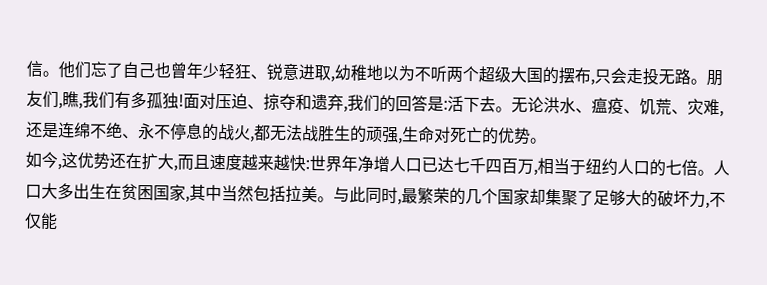信。他们忘了自己也曾年少轻狂、锐意进取,幼稚地以为不听两个超级大国的摆布,只会走投无路。朋友们,瞧,我们有多孤独!面对压迫、掠夺和遗弃,我们的回答是:活下去。无论洪水、瘟疫、饥荒、灾难,还是连绵不绝、永不停息的战火,都无法战胜生的顽强,生命对死亡的优势。
如今,这优势还在扩大,而且速度越来越快:世界年净增人口已达七千四百万,相当于纽约人口的七倍。人口大多出生在贫困国家,其中当然包括拉美。与此同时,最繁荣的几个国家却集聚了足够大的破坏力,不仅能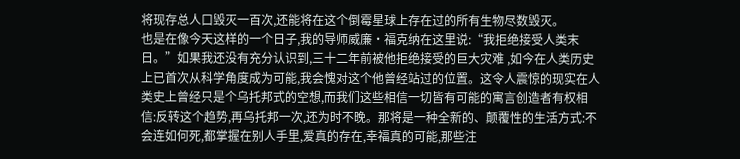将现存总人口毁灭一百次,还能将在这个倒霉星球上存在过的所有生物尽数毁灭。
也是在像今天这样的一个日子,我的导师威廉·福克纳在这里说:“我拒绝接受人类末日。”如果我还没有充分认识到,三十二年前被他拒绝接受的巨大灾难 ,如今在人类历史上已首次从科学角度成为可能,我会愧对这个他曾经站过的位置。这令人震惊的现实在人类史上曾经只是个乌托邦式的空想,而我们这些相信一切皆有可能的寓言创造者有权相信:反转这个趋势,再乌托邦一次,还为时不晚。那将是一种全新的、颠覆性的生活方式:不会连如何死,都掌握在别人手里,爱真的存在,幸福真的可能,那些注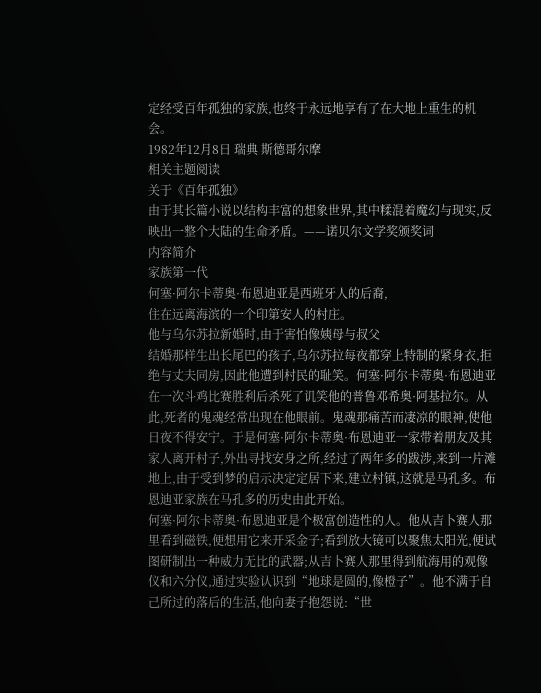定经受百年孤独的家族,也终于永远地享有了在大地上重生的机会。
1982年12月8日 瑞典 斯德哥尔摩
相关主题阅读
关于《百年孤独》
由于其长篇小说以结构丰富的想象世界,其中糅混着魔幻与现实,反映出一整个大陆的生命矛盾。——诺贝尔文学奖颁奖词
内容简介
家族第一代
何塞·阿尔卡蒂奥·布恩迪亚是西班牙人的后裔,
住在远离海滨的一个印第安人的村庄。
他与乌尔苏拉新婚时,由于害怕像姨母与叔父
结婚那样生出长尾巴的孩子,乌尔苏拉每夜都穿上特制的紧身衣,拒绝与丈夫同房,因此他遭到村民的耻笑。何塞·阿尔卡蒂奥·布恩迪亚在一次斗鸡比赛胜利后杀死了讥笑他的普鲁邓希奥·阿基拉尔。从此,死者的鬼魂经常出现在他眼前。鬼魂那痛苦而凄凉的眼神,使他日夜不得安宁。于是何塞·阿尔卡蒂奥·布恩迪亚一家带着朋友及其家人离开村子,外出寻找安身之所,经过了两年多的跋涉,来到一片滩地上,由于受到梦的启示决定定居下来,建立村镇,这就是马孔多。布恩迪亚家族在马孔多的历史由此开始。
何塞·阿尔卡蒂奥·布恩迪亚是个极富创造性的人。他从吉卜赛人那里看到磁铁,便想用它来开采金子;看到放大镜可以聚焦太阳光,便试图研制出一种威力无比的武器;从吉卜赛人那里得到航海用的观像仪和六分仪,通过实验认识到“地球是圆的,像橙子”。他不满于自己所过的落后的生活,他向妻子抱怨说:“世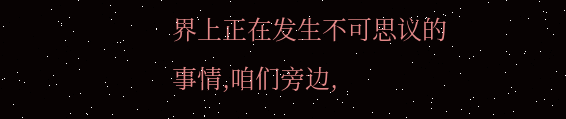界上正在发生不可思议的事情,咱们旁边,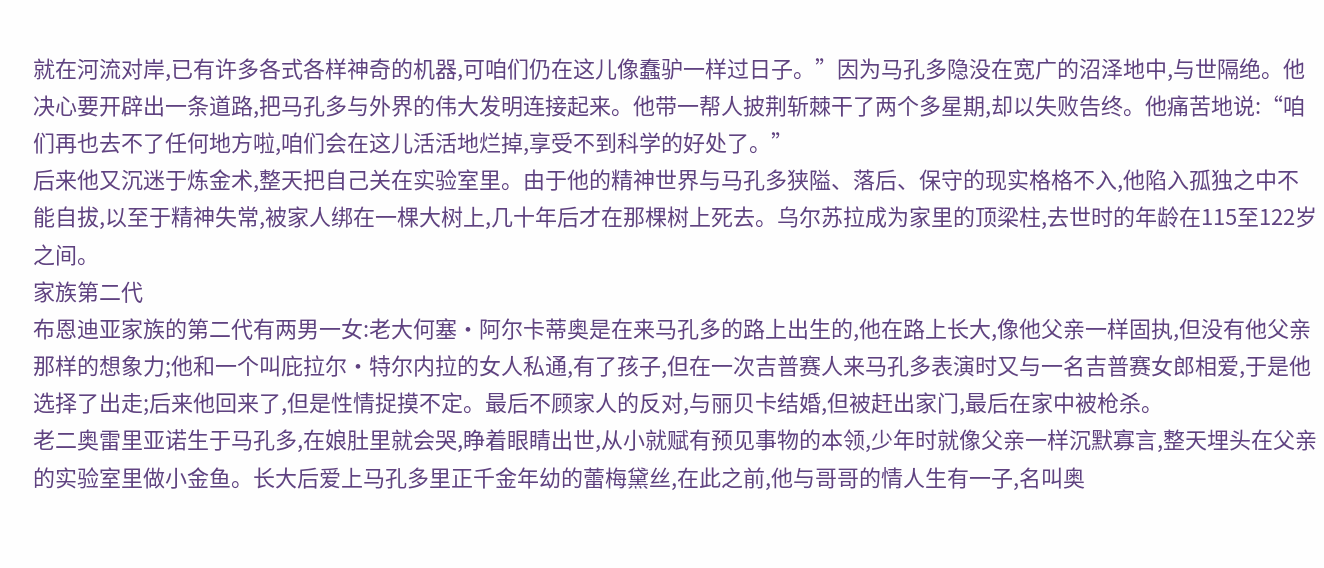就在河流对岸,已有许多各式各样神奇的机器,可咱们仍在这儿像蠢驴一样过日子。”因为马孔多隐没在宽广的沼泽地中,与世隔绝。他决心要开辟出一条道路,把马孔多与外界的伟大发明连接起来。他带一帮人披荆斩棘干了两个多星期,却以失败告终。他痛苦地说:“咱们再也去不了任何地方啦,咱们会在这儿活活地烂掉,享受不到科学的好处了。”
后来他又沉迷于炼金术,整天把自己关在实验室里。由于他的精神世界与马孔多狭隘、落后、保守的现实格格不入,他陷入孤独之中不能自拔,以至于精神失常,被家人绑在一棵大树上,几十年后才在那棵树上死去。乌尔苏拉成为家里的顶梁柱,去世时的年龄在115至122岁之间。
家族第二代
布恩迪亚家族的第二代有两男一女:老大何塞·阿尔卡蒂奥是在来马孔多的路上出生的,他在路上长大,像他父亲一样固执,但没有他父亲那样的想象力;他和一个叫庇拉尔·特尔内拉的女人私通,有了孩子,但在一次吉普赛人来马孔多表演时又与一名吉普赛女郎相爱,于是他选择了出走;后来他回来了,但是性情捉摸不定。最后不顾家人的反对,与丽贝卡结婚,但被赶出家门,最后在家中被枪杀。
老二奥雷里亚诺生于马孔多,在娘肚里就会哭,睁着眼睛出世,从小就赋有预见事物的本领,少年时就像父亲一样沉默寡言,整天埋头在父亲的实验室里做小金鱼。长大后爱上马孔多里正千金年幼的蕾梅黛丝,在此之前,他与哥哥的情人生有一子,名叫奥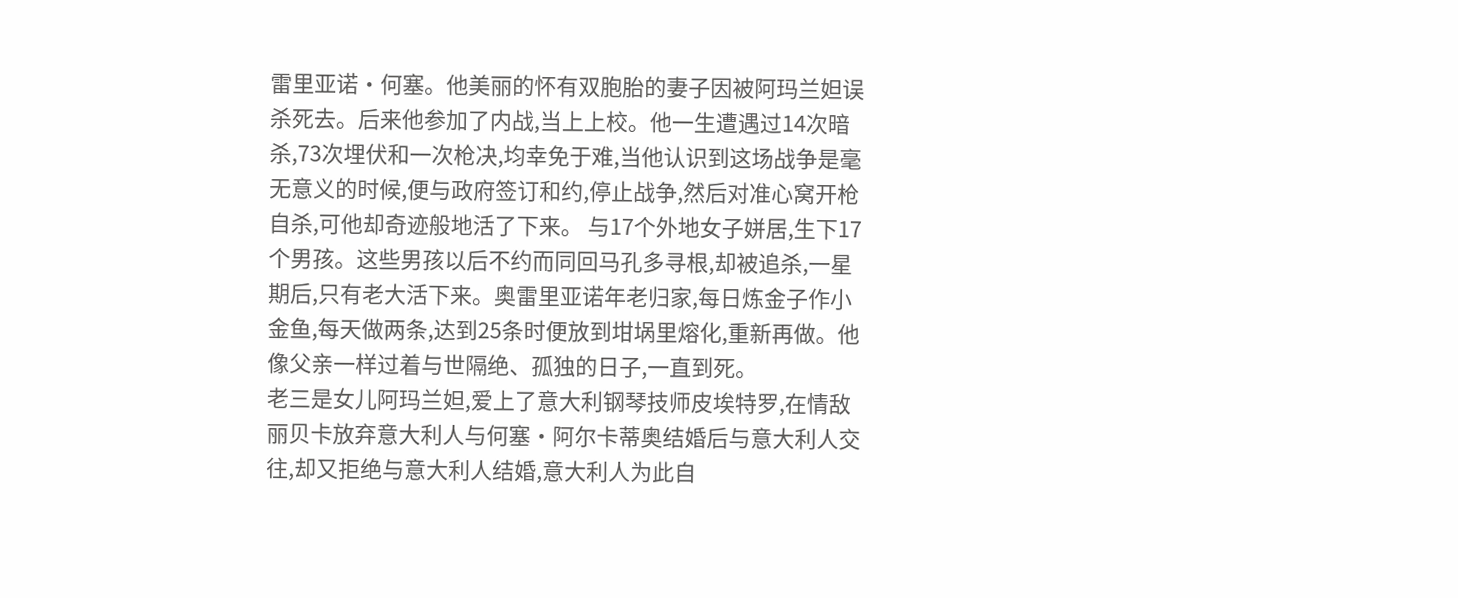雷里亚诺·何塞。他美丽的怀有双胞胎的妻子因被阿玛兰妲误杀死去。后来他参加了内战,当上上校。他一生遭遇过14次暗杀,73次埋伏和一次枪决,均幸免于难,当他认识到这场战争是毫无意义的时候,便与政府签订和约,停止战争,然后对准心窝开枪自杀,可他却奇迹般地活了下来。 与17个外地女子姘居,生下17个男孩。这些男孩以后不约而同回马孔多寻根,却被追杀,一星期后,只有老大活下来。奥雷里亚诺年老归家,每日炼金子作小金鱼,每天做两条,达到25条时便放到坩埚里熔化,重新再做。他像父亲一样过着与世隔绝、孤独的日子,一直到死。
老三是女儿阿玛兰妲,爱上了意大利钢琴技师皮埃特罗,在情敌丽贝卡放弃意大利人与何塞·阿尔卡蒂奥结婚后与意大利人交往,却又拒绝与意大利人结婚,意大利人为此自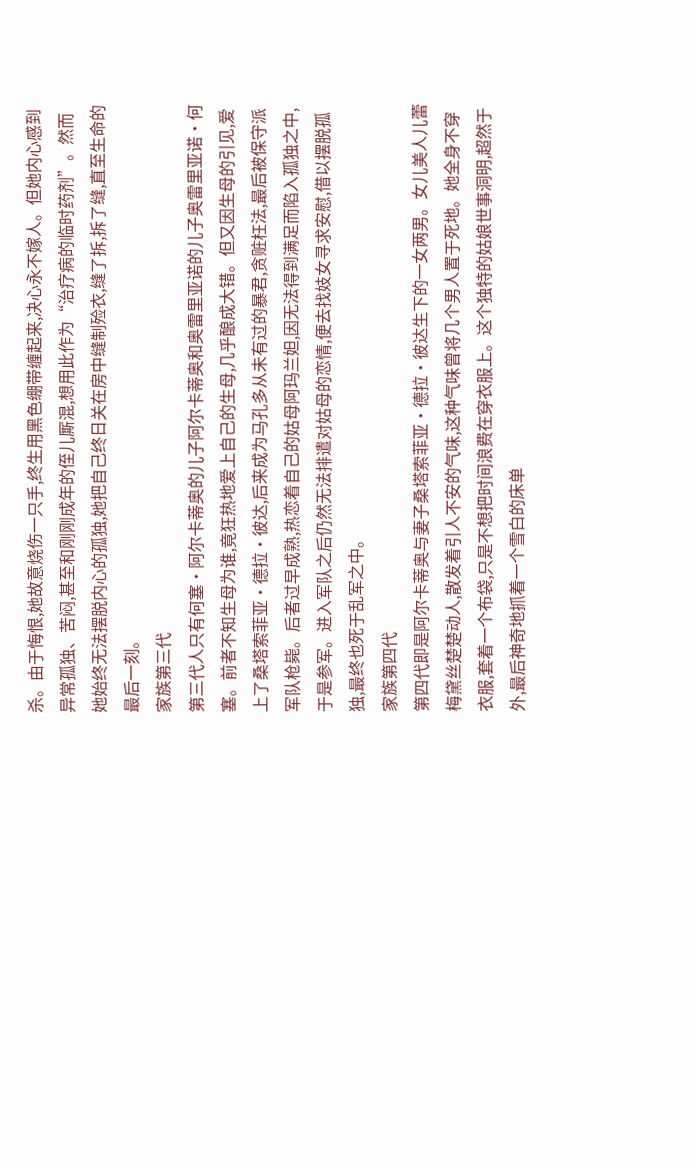杀。由于悔恨,她故意烧伤一只手,终生用黑色绷带缠起来,决心永不嫁人。但她内心感到异常孤独、苦闷,甚至和刚刚成年的侄儿厮混,想用此作为“治疗病的临时药剂”。然而她始终无法摆脱内心的孤独,她把自己终日关在房中缝制殓衣,缝了拆,拆了缝,直至生命的最后一刻。
家族第三代
第三代人只有何塞·阿尔卡蒂奥的儿子阿尔卡蒂奥和奥雷里亚诺的儿子奥雷里亚诺·何塞。前者不知生母为谁,竟狂热地爱上自己的生母,几乎酿成大错。但又因生母的引见,爱上了桑塔索菲亚·德拉·彼达,后来成为马孔多从未有过的暴君,贪赃枉法,最后被保守派军队枪毙。后者过早成熟,热恋着自己的姑母阿玛兰妲,因无法得到满足而陷入孤独之中,于是参军。进入军队之后仍然无法排遣对姑母的恋情,便去找妓女寻求安慰,借以摆脱孤独,最终也死于乱军之中。
家族第四代
第四代即是阿尔卡蒂奥与妻子桑塔索菲亚·德拉·彼达生下的一女两男。女儿美人儿蕾梅黛丝楚楚动人,散发着引人不安的气味,这种气味曾将几个男人置于死地。她全身不穿衣服,套着一个布袋,只是不想把时间浪费在穿衣服上。这个独特的姑娘世事洞明,超然于外,最后神奇地抓着一个雪白的床单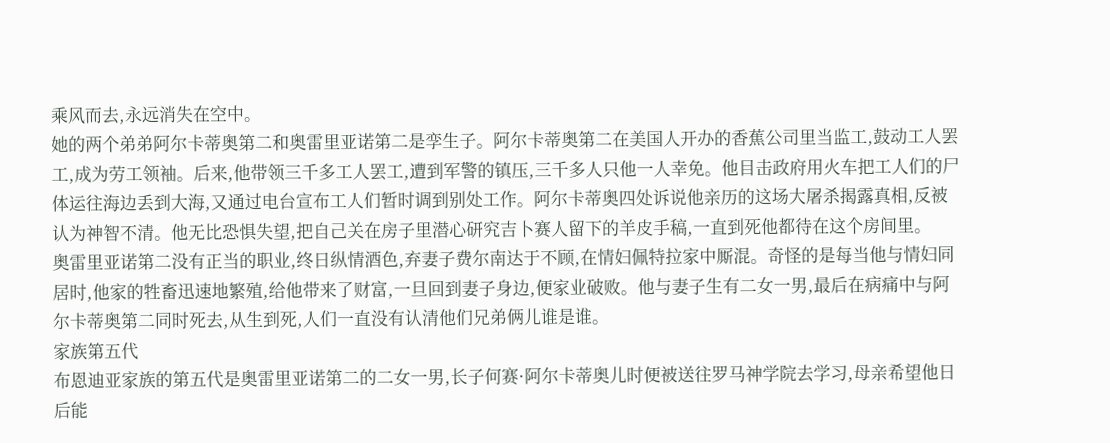乘风而去,永远消失在空中。
她的两个弟弟阿尔卡蒂奥第二和奥雷里亚诺第二是孪生子。阿尔卡蒂奥第二在美国人开办的香蕉公司里当监工,鼓动工人罢工,成为劳工领袖。后来,他带领三千多工人罢工,遭到军警的镇压,三千多人只他一人幸免。他目击政府用火车把工人们的尸体运往海边丢到大海,又通过电台宣布工人们暂时调到别处工作。阿尔卡蒂奥四处诉说他亲历的这场大屠杀揭露真相,反被认为神智不清。他无比恐惧失望,把自己关在房子里潜心研究吉卜赛人留下的羊皮手稿,一直到死他都待在这个房间里。
奥雷里亚诺第二没有正当的职业,终日纵情酒色,弃妻子费尔南达于不顾,在情妇佩特拉家中厮混。奇怪的是每当他与情妇同居时,他家的牲畜迅速地繁殖,给他带来了财富,一旦回到妻子身边,便家业破败。他与妻子生有二女一男,最后在病痛中与阿尔卡蒂奥第二同时死去,从生到死,人们一直没有认清他们兄弟俩儿谁是谁。
家族第五代
布恩迪亚家族的第五代是奥雷里亚诺第二的二女一男,长子何赛·阿尔卡蒂奥儿时便被送往罗马神学院去学习,母亲希望他日后能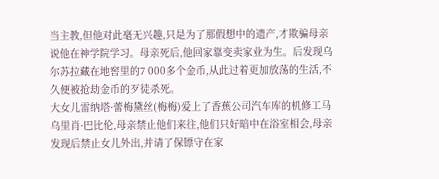当主教,但他对此毫无兴趣,只是为了那假想中的遗产,才欺骗母亲说他在神学院学习。母亲死后,他回家靠变卖家业为生。后发现乌尔苏拉藏在地窖里的7 000多个金币,从此过着更加放荡的生活,不久便被抢劫金币的歹徒杀死。
大女儿雷纳塔·蕾梅黛丝(梅梅)爱上了香蕉公司汽车库的机修工马乌里肖·巴比伦,母亲禁止他们来往,他们只好暗中在浴室相会,母亲发现后禁止女儿外出,并请了保镖守在家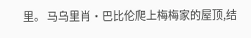里。 马乌里肖·巴比伦爬上梅梅家的屋顶,结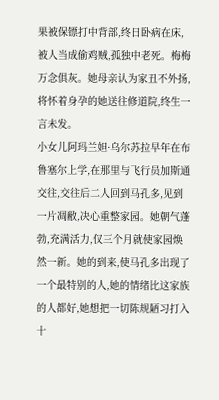果被保镖打中背部,终日卧病在床,被人当成偷鸡贼,孤独中老死。梅梅万念俱灰。她母亲认为家丑不外扬,将怀着身孕的她送往修道院,终生一言未发。
小女儿阿玛兰妲·乌尔苏拉早年在布鲁塞尔上学,在那里与飞行员加斯通交往,交往后二人回到马孔多,见到一片凋敝,决心重整家园。她朝气蓬勃,充满活力,仅三个月就使家园焕然一新。她的到来,使马孔多出现了一个最特别的人,她的情绪比这家族的人都好,她想把一切陈规陋习打入十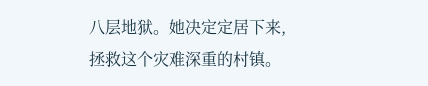八层地狱。她决定定居下来,拯救这个灾难深重的村镇。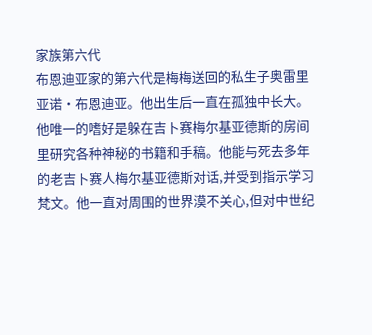家族第六代
布恩迪亚家的第六代是梅梅送回的私生子奥雷里亚诺·布恩迪亚。他出生后一直在孤独中长大。他唯一的嗜好是躲在吉卜赛梅尔基亚德斯的房间里研究各种神秘的书籍和手稿。他能与死去多年的老吉卜赛人梅尔基亚德斯对话,并受到指示学习梵文。他一直对周围的世界漠不关心,但对中世纪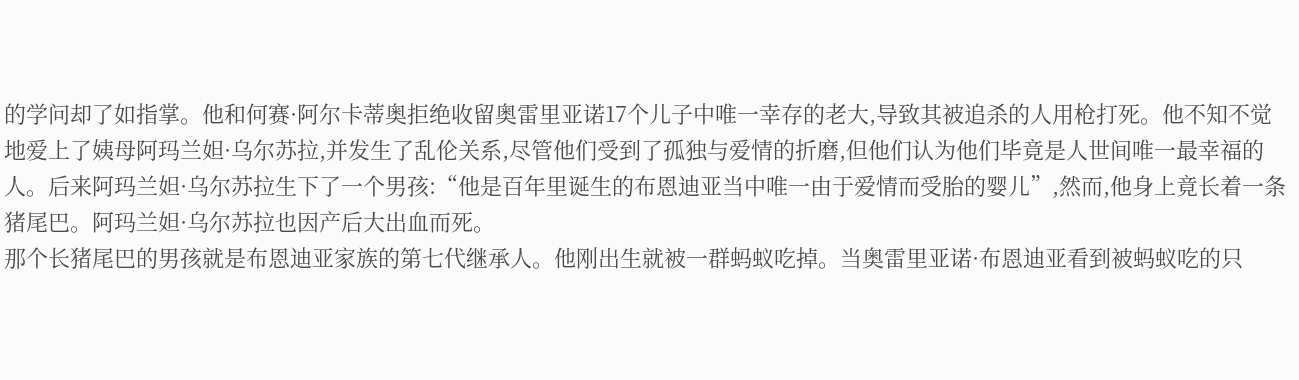的学问却了如指掌。他和何赛·阿尔卡蒂奥拒绝收留奥雷里亚诺17个儿子中唯一幸存的老大,导致其被追杀的人用枪打死。他不知不觉地爱上了姨母阿玛兰妲·乌尔苏拉,并发生了乱伦关系,尽管他们受到了孤独与爱情的折磨,但他们认为他们毕竟是人世间唯一最幸福的人。后来阿玛兰妲·乌尔苏拉生下了一个男孩:“他是百年里诞生的布恩迪亚当中唯一由于爱情而受胎的婴儿”,然而,他身上竟长着一条猪尾巴。阿玛兰妲·乌尔苏拉也因产后大出血而死。
那个长猪尾巴的男孩就是布恩迪亚家族的第七代继承人。他刚出生就被一群蚂蚁吃掉。当奥雷里亚诺·布恩迪亚看到被蚂蚁吃的只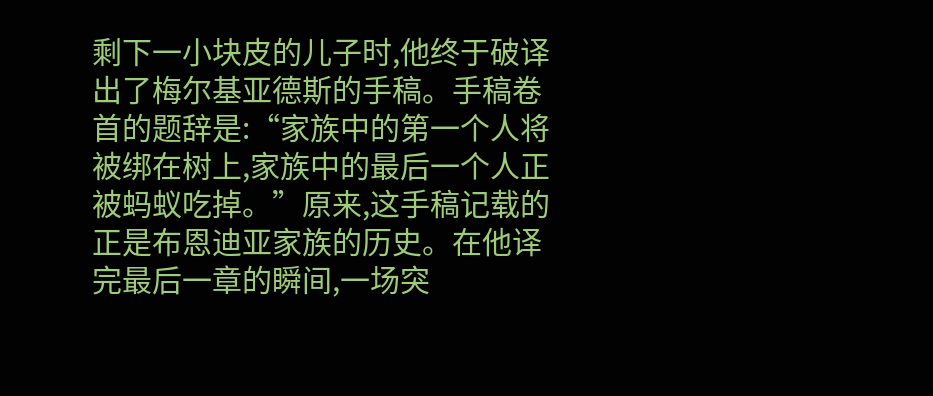剩下一小块皮的儿子时,他终于破译出了梅尔基亚德斯的手稿。手稿卷首的题辞是:“家族中的第一个人将被绑在树上,家族中的最后一个人正被蚂蚁吃掉。”原来,这手稿记载的正是布恩迪亚家族的历史。在他译完最后一章的瞬间,一场突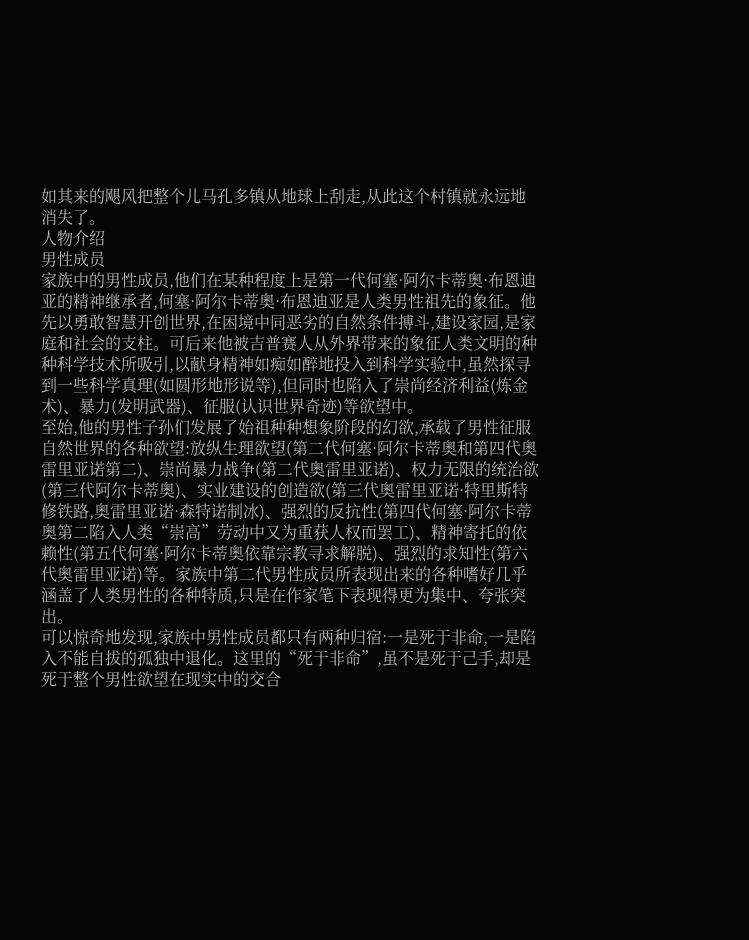如其来的飓风把整个儿马孔多镇从地球上刮走,从此这个村镇就永远地消失了。
人物介绍
男性成员
家族中的男性成员,他们在某种程度上是第一代何塞·阿尔卡蒂奥·布恩迪亚的精神继承者,何塞·阿尔卡蒂奥·布恩迪亚是人类男性祖先的象征。他先以勇敢智慧开创世界,在困境中同恶劣的自然条件搏斗,建设家园,是家庭和社会的支柱。可后来他被吉普赛人从外界带来的象征人类文明的种种科学技术所吸引,以献身精神如痴如醉地投入到科学实验中,虽然探寻到一些科学真理(如圆形地形说等),但同时也陷入了崇尚经济利益(炼金术)、暴力(发明武器)、征服(认识世界奇迹)等欲望中。
至始,他的男性子孙们发展了始祖种种想象阶段的幻欲,承载了男性征服自然世界的各种欲望:放纵生理欲望(第二代何塞·阿尔卡蒂奥和第四代奥雷里亚诺第二)、崇尚暴力战争(第二代奥雷里亚诺)、权力无限的统治欲(第三代阿尔卡蒂奥)、实业建设的创造欲(第三代奥雷里亚诺·特里斯特修铁路,奥雷里亚诺·森特诺制冰)、强烈的反抗性(第四代何塞·阿尔卡蒂奥第二陷入人类“崇高”劳动中又为重获人权而罢工)、精神寄托的依赖性(第五代何塞·阿尔卡蒂奥依靠宗教寻求解脱)、强烈的求知性(第六代奥雷里亚诺)等。家族中第二代男性成员所表现出来的各种嗜好几乎涵盖了人类男性的各种特质,只是在作家笔下表现得更为集中、夸张突出。
可以惊奇地发现,家族中男性成员都只有两种归宿:一是死于非命,一是陷入不能自拔的孤独中退化。这里的“死于非命”,虽不是死于己手,却是死于整个男性欲望在现实中的交合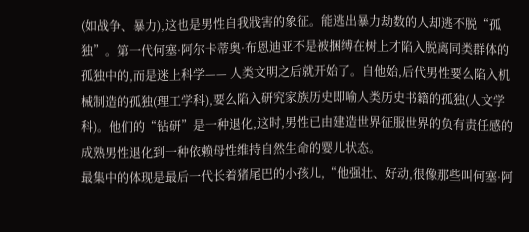(如战争、暴力),这也是男性自我戕害的象征。能逃出暴力劫数的人却逃不脱“孤独”。第一代何塞·阿尔卡蒂奥·布恩迪亚不是被捆缚在树上才陷入脱离同类群体的孤独中的,而是迷上科学—— 人类文明之后就开始了。自他始,后代男性要么陷入机械制造的孤独(理工学科),要么陷入研究家族历史即喻人类历史书籍的孤独(人文学科)。他们的“钻研”是一种退化,这时,男性已由建造世界征服世界的负有责任感的成熟男性退化到一种依赖母性维持自然生命的婴儿状态。
最集中的体现是最后一代长着猪尾巴的小孩儿,“他强壮、好动,很像那些叫何塞·阿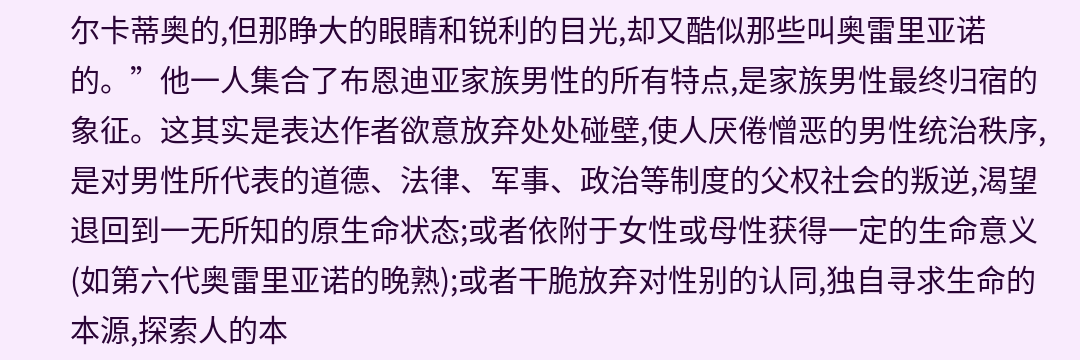尔卡蒂奥的,但那睁大的眼睛和锐利的目光,却又酷似那些叫奥雷里亚诺的。”他一人集合了布恩迪亚家族男性的所有特点,是家族男性最终归宿的象征。这其实是表达作者欲意放弃处处碰壁,使人厌倦憎恶的男性统治秩序,是对男性所代表的道德、法律、军事、政治等制度的父权社会的叛逆,渴望退回到一无所知的原生命状态;或者依附于女性或母性获得一定的生命意义(如第六代奥雷里亚诺的晚熟);或者干脆放弃对性别的认同,独自寻求生命的本源,探索人的本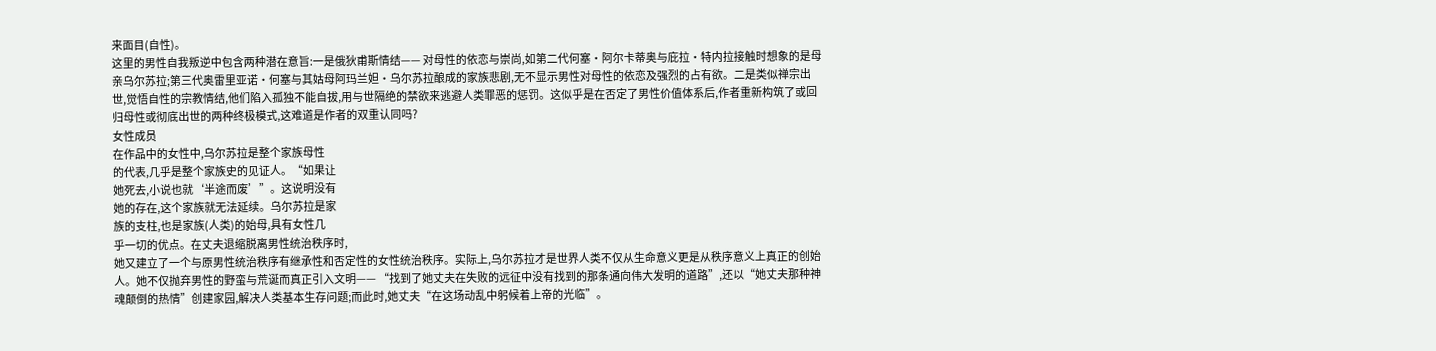来面目(自性)。
这里的男性自我叛逆中包含两种潜在意旨:一是俄狄甫斯情结—— 对母性的依恋与崇尚,如第二代何塞·阿尔卡蒂奥与庇拉·特内拉接触时想象的是母亲乌尔苏拉;第三代奥雷里亚诺·何塞与其姑母阿玛兰妲·乌尔苏拉酿成的家族悲剧,无不显示男性对母性的依恋及强烈的占有欲。二是类似禅宗出世,觉悟自性的宗教情结,他们陷入孤独不能自拔,用与世隔绝的禁欲来逃避人类罪恶的惩罚。这似乎是在否定了男性价值体系后,作者重新构筑了或回归母性或彻底出世的两种终极模式,这难道是作者的双重认同吗?
女性成员
在作品中的女性中,乌尔苏拉是整个家族母性
的代表,几乎是整个家族史的见证人。“如果让
她死去,小说也就‘半途而废’”。这说明没有
她的存在,这个家族就无法延续。乌尔苏拉是家
族的支柱,也是家族(人类)的始母,具有女性几
乎一切的优点。在丈夫退缩脱离男性统治秩序时,
她又建立了一个与原男性统治秩序有继承性和否定性的女性统治秩序。实际上,乌尔苏拉才是世界人类不仅从生命意义更是从秩序意义上真正的创始人。她不仅抛弃男性的野蛮与荒诞而真正引入文明—— “找到了她丈夫在失败的远征中没有找到的那条通向伟大发明的道路”,还以“她丈夫那种神魂颠倒的热情”创建家园,解决人类基本生存问题;而此时,她丈夫“在这场动乱中躬候着上帝的光临”。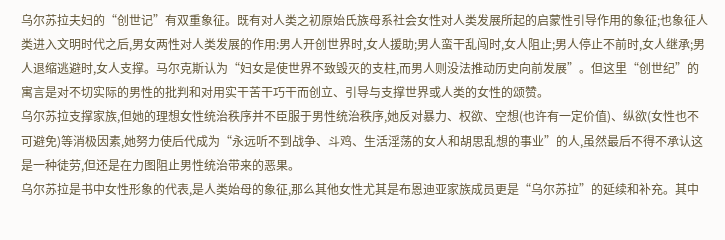乌尔苏拉夫妇的“创世记”有双重象征。既有对人类之初原始氏族母系社会女性对人类发展所起的启蒙性引导作用的象征;也象征人类进入文明时代之后,男女两性对人类发展的作用:男人开创世界时,女人援助;男人蛮干乱闯时,女人阻止;男人停止不前时,女人继承;男人退缩逃避时,女人支撑。马尔克斯认为“妇女是使世界不致毁灭的支柱,而男人则没法推动历史向前发展”。但这里“创世纪”的寓言是对不切实际的男性的批判和对用实干苦干巧干而创立、引导与支撑世界或人类的女性的颂赞。
乌尔苏拉支撑家族,但她的理想女性统治秩序并不臣服于男性统治秩序,她反对暴力、权欲、空想(也许有一定价值)、纵欲(女性也不可避免)等消极因素,她努力使后代成为“永远听不到战争、斗鸡、生活淫荡的女人和胡思乱想的事业”的人,虽然最后不得不承认这是一种徒劳,但还是在力图阻止男性统治带来的恶果。
乌尔苏拉是书中女性形象的代表,是人类始母的象征,那么其他女性尤其是布恩迪亚家族成员更是“乌尔苏拉”的延续和补充。其中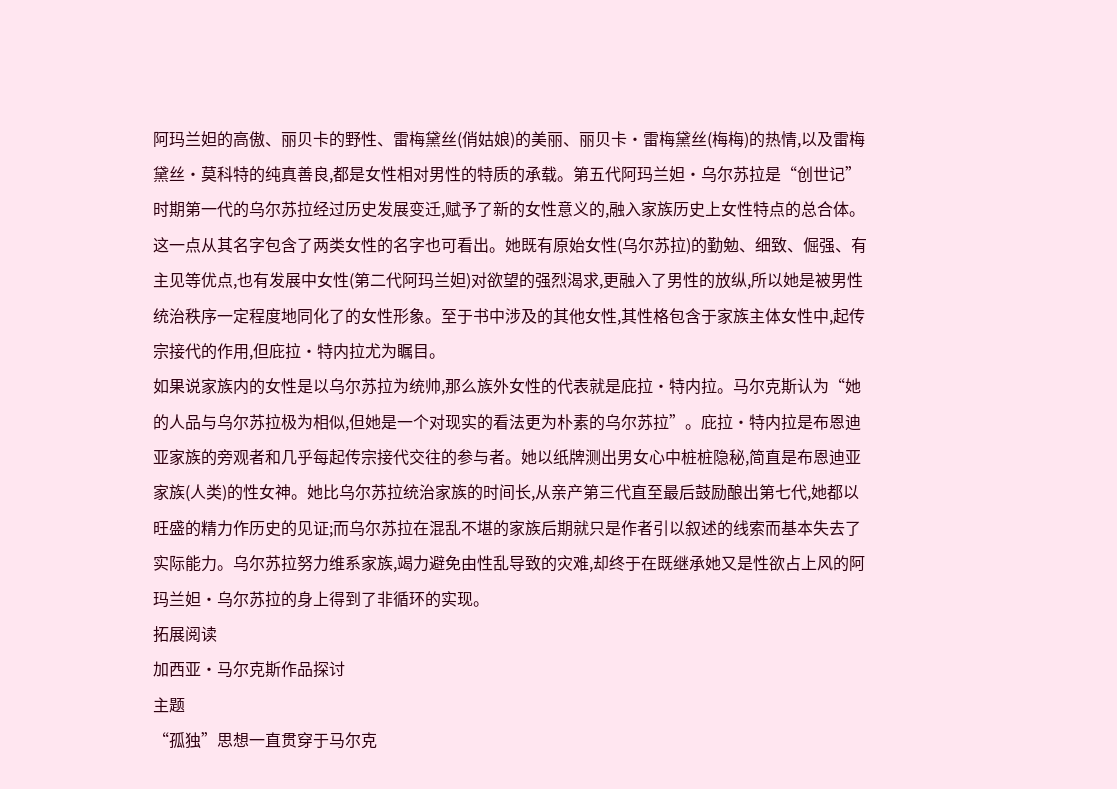阿玛兰妲的高傲、丽贝卡的野性、雷梅黛丝(俏姑娘)的美丽、丽贝卡·雷梅黛丝(梅梅)的热情,以及雷梅黛丝·莫科特的纯真善良,都是女性相对男性的特质的承载。第五代阿玛兰妲·乌尔苏拉是“创世记”时期第一代的乌尔苏拉经过历史发展变迁,赋予了新的女性意义的,融入家族历史上女性特点的总合体。这一点从其名字包含了两类女性的名字也可看出。她既有原始女性(乌尔苏拉)的勤勉、细致、倔强、有主见等优点,也有发展中女性(第二代阿玛兰妲)对欲望的强烈渴求,更融入了男性的放纵,所以她是被男性统治秩序一定程度地同化了的女性形象。至于书中涉及的其他女性,其性格包含于家族主体女性中,起传宗接代的作用,但庇拉·特内拉尤为瞩目。
如果说家族内的女性是以乌尔苏拉为统帅,那么族外女性的代表就是庇拉·特内拉。马尔克斯认为“她的人品与乌尔苏拉极为相似,但她是一个对现实的看法更为朴素的乌尔苏拉”。庇拉·特内拉是布恩迪亚家族的旁观者和几乎每起传宗接代交往的参与者。她以纸牌测出男女心中桩桩隐秘,简直是布恩迪亚家族(人类)的性女神。她比乌尔苏拉统治家族的时间长,从亲产第三代直至最后鼓励酿出第七代,她都以旺盛的精力作历史的见证;而乌尔苏拉在混乱不堪的家族后期就只是作者引以叙述的线索而基本失去了实际能力。乌尔苏拉努力维系家族,竭力避免由性乱导致的灾难,却终于在既继承她又是性欲占上风的阿玛兰妲·乌尔苏拉的身上得到了非循环的实现。
拓展阅读
加西亚·马尔克斯作品探讨
主题
“孤独”思想一直贯穿于马尔克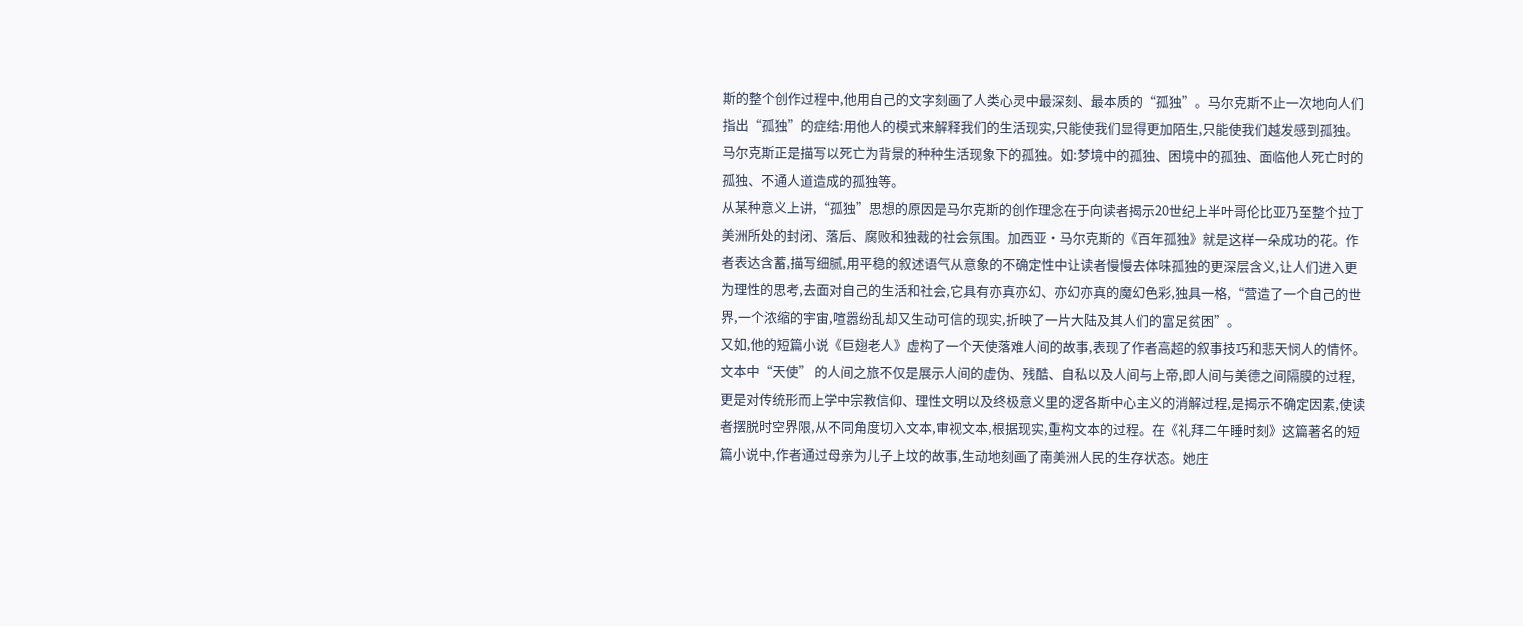斯的整个创作过程中,他用自己的文字刻画了人类心灵中最深刻、最本质的“孤独”。马尔克斯不止一次地向人们指出“孤独”的症结:用他人的模式来解释我们的生活现实,只能使我们显得更加陌生,只能使我们越发感到孤独。马尔克斯正是描写以死亡为背景的种种生活现象下的孤独。如:梦境中的孤独、困境中的孤独、面临他人死亡时的孤独、不通人道造成的孤独等。
从某种意义上讲,“孤独”思想的原因是马尔克斯的创作理念在于向读者揭示20世纪上半叶哥伦比亚乃至整个拉丁美洲所处的封闭、落后、腐败和独裁的社会氛围。加西亚·马尔克斯的《百年孤独》就是这样一朵成功的花。作者表达含蓄,描写细腻,用平稳的叙述语气从意象的不确定性中让读者慢慢去体味孤独的更深层含义,让人们进入更为理性的思考,去面对自己的生活和社会,它具有亦真亦幻、亦幻亦真的魔幻色彩,独具一格,“营造了一个自己的世界,一个浓缩的宇宙,喧嚣纷乱却又生动可信的现实,折映了一片大陆及其人们的富足贫困”。
又如,他的短篇小说《巨翅老人》虚构了一个天使落难人间的故事,表现了作者高超的叙事技巧和悲天悯人的情怀。文本中“天使” 的人间之旅不仅是展示人间的虚伪、残酷、自私以及人间与上帝,即人间与美德之间隔膜的过程,更是对传统形而上学中宗教信仰、理性文明以及终极意义里的逻各斯中心主义的消解过程,是揭示不确定因素,使读者摆脱时空界限,从不同角度切入文本,审视文本,根据现实,重构文本的过程。在《礼拜二午睡时刻》这篇著名的短篇小说中,作者通过母亲为儿子上坟的故事,生动地刻画了南美洲人民的生存状态。她庄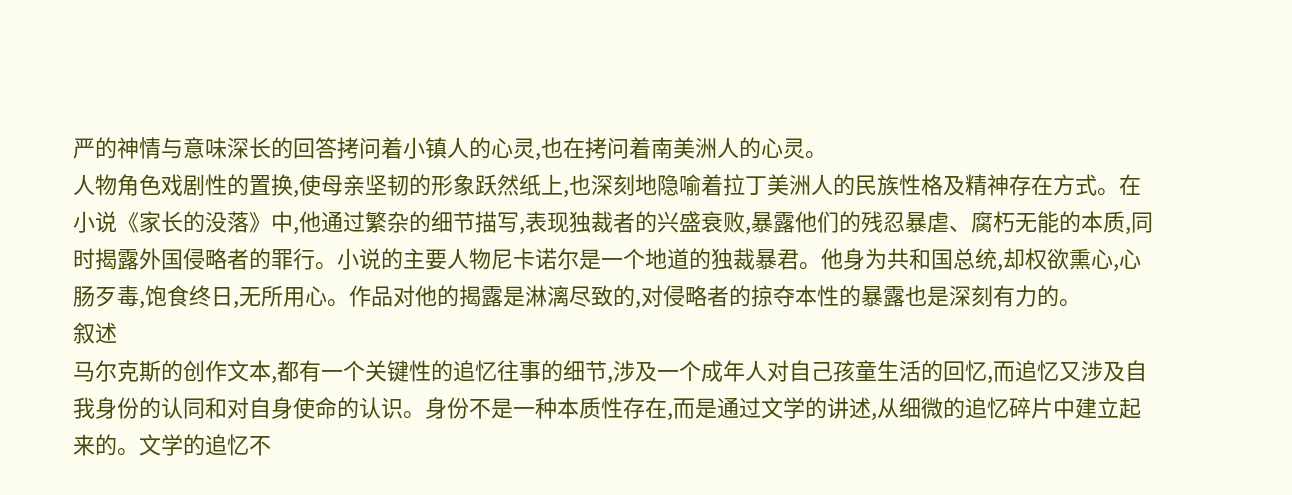严的神情与意味深长的回答拷问着小镇人的心灵,也在拷问着南美洲人的心灵。
人物角色戏剧性的置换,使母亲坚韧的形象跃然纸上,也深刻地隐喻着拉丁美洲人的民族性格及精神存在方式。在小说《家长的没落》中,他通过繁杂的细节描写,表现独裁者的兴盛衰败,暴露他们的残忍暴虐、腐朽无能的本质,同时揭露外国侵略者的罪行。小说的主要人物尼卡诺尔是一个地道的独裁暴君。他身为共和国总统,却权欲熏心,心肠歹毒,饱食终日,无所用心。作品对他的揭露是淋漓尽致的,对侵略者的掠夺本性的暴露也是深刻有力的。
叙述
马尔克斯的创作文本,都有一个关键性的追忆往事的细节,涉及一个成年人对自己孩童生活的回忆,而追忆又涉及自我身份的认同和对自身使命的认识。身份不是一种本质性存在,而是通过文学的讲述,从细微的追忆碎片中建立起来的。文学的追忆不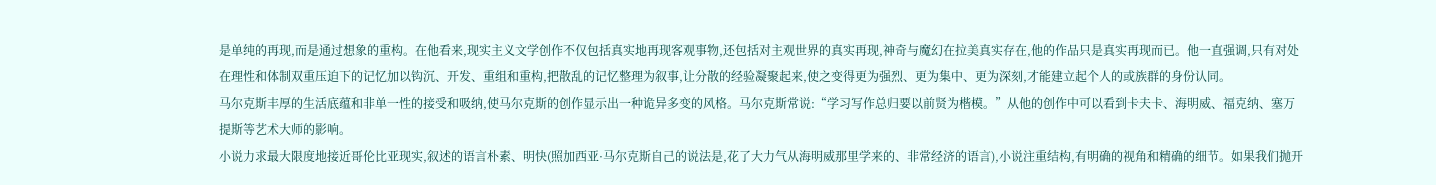是单纯的再现,而是通过想象的重构。在他看来,现实主义文学创作不仅包括真实地再现客观事物,还包括对主观世界的真实再现,神奇与魔幻在拉美真实存在,他的作品只是真实再现而已。他一直强调,只有对处在理性和体制双重压迫下的记忆加以钩沉、开发、重组和重构,把散乱的记忆整理为叙事,让分散的经验凝聚起来,使之变得更为强烈、更为集中、更为深刻,才能建立起个人的或族群的身份认同。
马尔克斯丰厚的生活底蕴和非单一性的接受和吸纳,使马尔克斯的创作显示出一种诡异多变的风格。马尔克斯常说:“学习写作总归要以前贤为楷模。”从他的创作中可以看到卡夫卡、海明威、福克纳、塞万提斯等艺术大师的影响。
小说力求最大限度地接近哥伦比亚现实,叙述的语言朴素、明快(照加西亚·马尔克斯自己的说法是,花了大力气从海明威那里学来的、非常经济的语言),小说注重结构,有明确的视角和精确的细节。如果我们抛开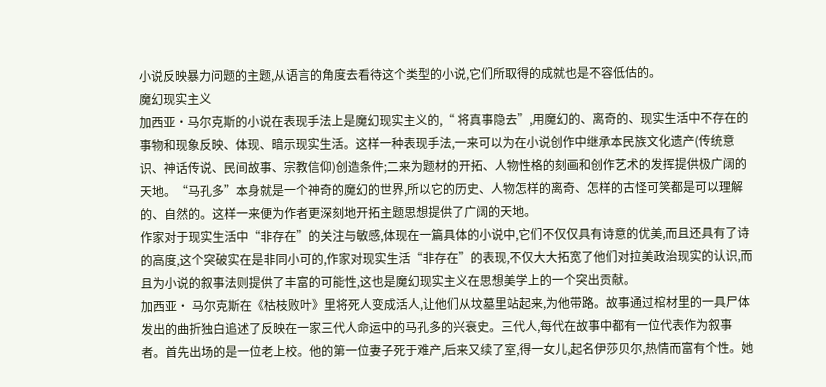小说反映暴力问题的主题,从语言的角度去看待这个类型的小说,它们所取得的成就也是不容低估的。
魔幻现实主义
加西亚·马尔克斯的小说在表现手法上是魔幻现实主义的,“ 将真事隐去”,用魔幻的、离奇的、现实生活中不存在的事物和现象反映、体现、暗示现实生活。这样一种表现手法,一来可以为在小说创作中继承本民族文化遗产(传统意识、神话传说、民间故事、宗教信仰)创造条件;二来为题材的开拓、人物性格的刻画和创作艺术的发挥提供极广阔的天地。“马孔多”本身就是一个神奇的魔幻的世界,所以它的历史、人物怎样的离奇、怎样的古怪可笑都是可以理解的、自然的。这样一来便为作者更深刻地开拓主题思想提供了广阔的天地。
作家对于现实生活中“非存在”的关注与敏感,体现在一篇具体的小说中,它们不仅仅具有诗意的优美,而且还具有了诗的高度,这个突破实在是非同小可的,作家对现实生活“非存在”的表现,不仅大大拓宽了他们对拉美政治现实的认识,而且为小说的叙事法则提供了丰富的可能性,这也是魔幻现实主义在思想美学上的一个突出贡献。
加西亚· 马尔克斯在《枯枝败叶》里将死人变成活人,让他们从坟墓里站起来,为他带路。故事通过棺材里的一具尸体发出的曲折独白追述了反映在一家三代人命运中的马孔多的兴衰史。三代人,每代在故事中都有一位代表作为叙事者。首先出场的是一位老上校。他的第一位妻子死于难产,后来又续了室,得一女儿,起名伊莎贝尔,热情而富有个性。她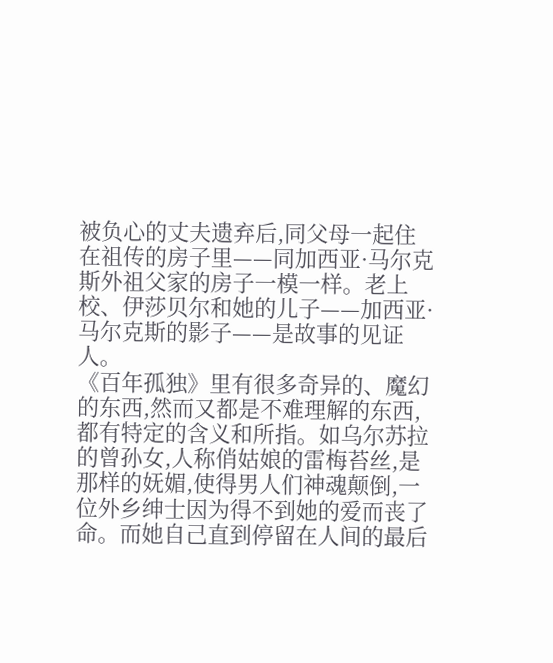被负心的丈夫遗弃后,同父母一起住在祖传的房子里——同加西亚·马尔克斯外祖父家的房子一模一样。老上校、伊莎贝尔和她的儿子——加西亚· 马尔克斯的影子——是故事的见证人。
《百年孤独》里有很多奇异的、魔幻的东西,然而又都是不难理解的东西,都有特定的含义和所指。如乌尔苏拉的曾孙女,人称俏姑娘的雷梅苔丝,是那样的妩媚,使得男人们神魂颠倒,一位外乡绅士因为得不到她的爱而丧了命。而她自己直到停留在人间的最后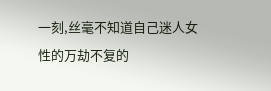一刻,丝毫不知道自己迷人女性的万劫不复的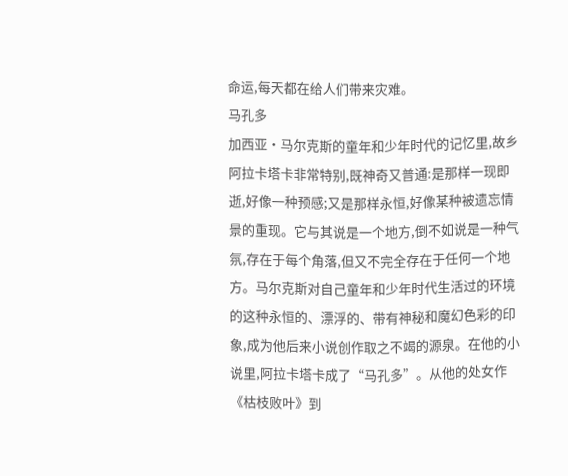命运,每天都在给人们带来灾难。
马孔多
加西亚·马尔克斯的童年和少年时代的记忆里,故乡阿拉卡塔卡非常特别,既神奇又普通:是那样一现即逝,好像一种预感;又是那样永恒,好像某种被遗忘情景的重现。它与其说是一个地方,倒不如说是一种气氛,存在于每个角落,但又不完全存在于任何一个地方。马尔克斯对自己童年和少年时代生活过的环境的这种永恒的、漂浮的、带有神秘和魔幻色彩的印象,成为他后来小说创作取之不竭的源泉。在他的小说里,阿拉卡塔卡成了“马孔多”。从他的处女作《枯枝败叶》到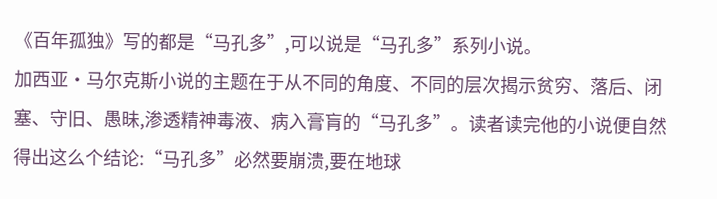《百年孤独》写的都是“马孔多”,可以说是“马孔多”系列小说。
加西亚·马尔克斯小说的主题在于从不同的角度、不同的层次揭示贫穷、落后、闭塞、守旧、愚昧,渗透精神毒液、病入膏肓的“马孔多”。读者读完他的小说便自然得出这么个结论:“马孔多”必然要崩溃,要在地球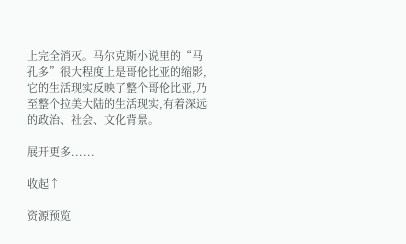上完全消灭。马尔克斯小说里的“马孔多”很大程度上是哥伦比亚的缩影,它的生活现实反映了整个哥伦比亚,乃至整个拉美大陆的生活现实,有着深远的政治、社会、文化背景。

展开更多......

收起↑

资源预览